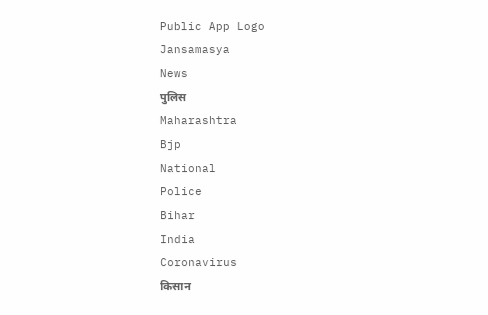Public App Logo
Jansamasya
News
पुलिस
Maharashtra
Bjp
National
Police
Bihar
India
Coronavirus
किसान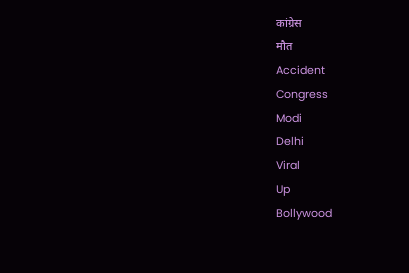कांग्रेस
मौत
Accident
Congress
Modi
Delhi
Viral
Up
Bollywood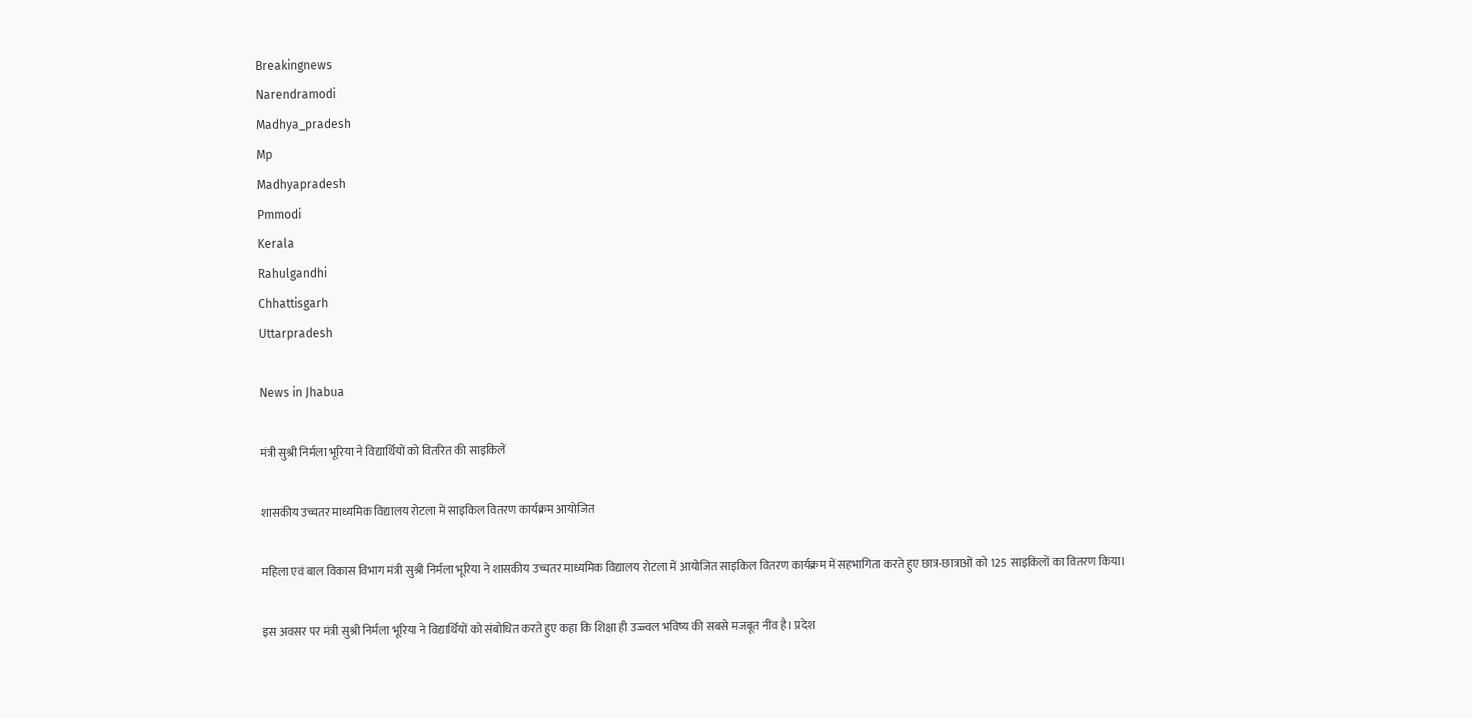Breakingnews
Narendramodi
Madhya_pradesh
Mp
Madhyapradesh
Pmmodi
Kerala
Rahulgandhi
Chhattisgarh
Uttarpradesh

News in Jhabua

मंत्री सुश्री निर्मला भूरिया ने विद्यार्थियों को वितरित की साइकिलें

शासकीय उच्चतर माध्यमिक विद्यालय रोटला में साइकिल वितरण कार्यक्रम आयोजित

महिला एवं बाल विकास विभाग मंत्री सुश्री निर्मला भूरिया ने शासकीय उच्चतर माध्यमिक विद्यालय रोटला में आयोजित साइकिल वितरण कार्यक्रम में सहभागिता करते हुए छात्र-छात्राओं को 125 साइकिलों का वितरण किया।

इस अवसर पर मंत्री सुश्री निर्मला भूरिया ने विद्यार्थियों को संबोधित करते हुए कहा कि शिक्षा ही उज्ज्वल भविष्य की सबसे मजबूत नींव है। प्रदेश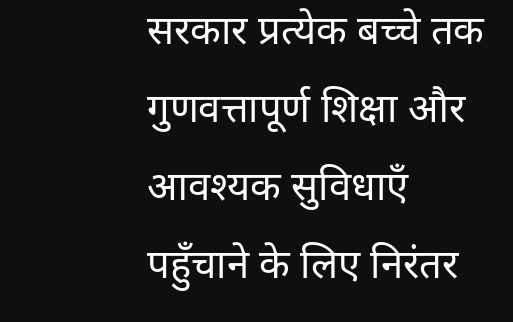सरकार प्रत्येक बच्चे तक गुणवत्तापूर्ण शिक्षा और आवश्यक सुविधाएँ पहुँचाने के लिए निरंतर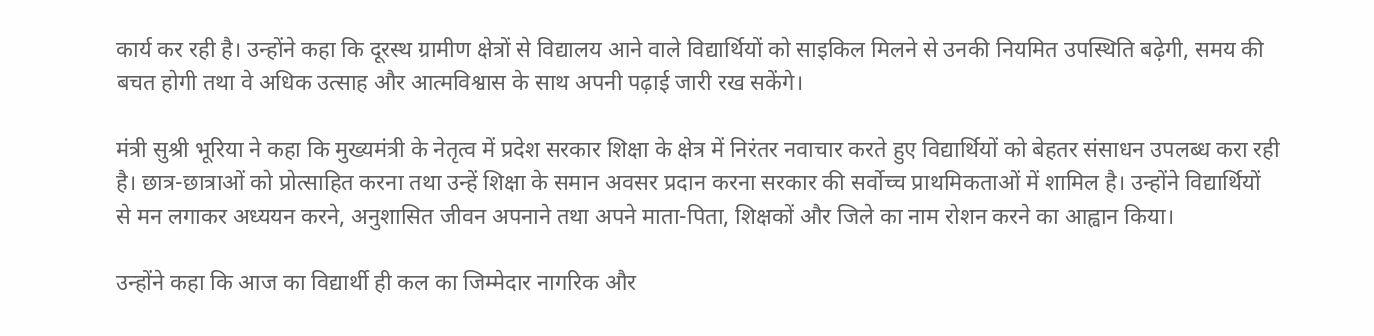कार्य कर रही है। उन्होंने कहा कि दूरस्थ ग्रामीण क्षेत्रों से विद्यालय आने वाले विद्यार्थियों को साइकिल मिलने से उनकी नियमित उपस्थिति बढ़ेगी, समय की बचत होगी तथा वे अधिक उत्साह और आत्मविश्वास के साथ अपनी पढ़ाई जारी रख सकेंगे।

मंत्री सुश्री भूरिया ने कहा कि मुख्यमंत्री के नेतृत्व में प्रदेश सरकार शिक्षा के क्षेत्र में निरंतर नवाचार करते हुए विद्यार्थियों को बेहतर संसाधन उपलब्ध करा रही है। छात्र-छात्राओं को प्रोत्साहित करना तथा उन्हें शिक्षा के समान अवसर प्रदान करना सरकार की सर्वोच्च प्राथमिकताओं में शामिल है। उन्होंने विद्यार्थियों से मन लगाकर अध्ययन करने, अनुशासित जीवन अपनाने तथा अपने माता-पिता, शिक्षकों और जिले का नाम रोशन करने का आह्वान किया।

उन्होंने कहा कि आज का विद्यार्थी ही कल का जिम्मेदार नागरिक और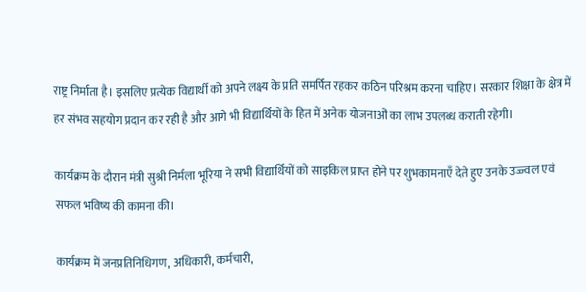राष्ट्र निर्माता है। इसलिए प्रत्येक विद्यार्थी को अपने लक्ष्य के प्रति समर्पित रहकर कठिन परिश्रम करना चाहिए। सरकार शिक्षा के क्षेत्र में हर संभव सहयोग प्रदान कर रही है और आगे भी विद्यार्थियों के हित में अनेक योजनाओं का लाभ उपलब्ध कराती रहेगी।

कार्यक्रम के दौरान मंत्री सुश्री निर्मला भूरिया ने सभी विद्यार्थियों को साइकिल प्राप्त होने पर शुभकामनाएँ देते हुए उनके उज्ज्वल एवं सफल भविष्य की कामना की।

कार्यक्रम में जनप्रतिनिधिगण, अधिकारी, कर्मचारी,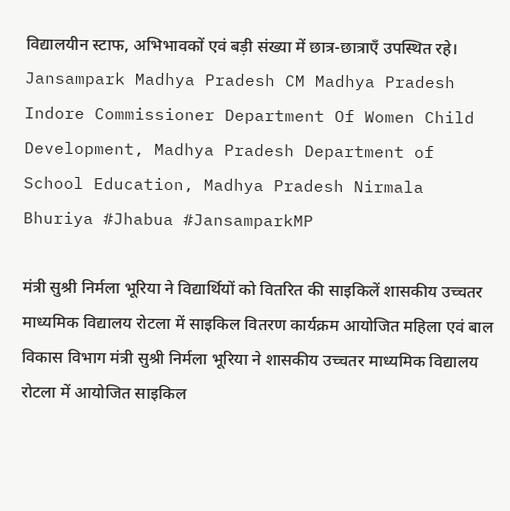विद्यालयीन स्टाफ, अभिभावकों एवं बड़ी संख्या में छात्र-छात्राएँ उपस्थित रहे।
Jansampark Madhya Pradesh CM Madhya Pradesh Indore Commissioner Department Of Women Child Development, Madhya Pradesh Department of School Education, Madhya Pradesh Nirmala Bhuriya #Jhabua #JansamparkMP

मंत्री सुश्री निर्मला भूरिया ने विद्यार्थियों को वितरित की साइकिलें शासकीय उच्चतर माध्यमिक विद्यालय रोटला में साइकिल वितरण कार्यक्रम आयोजित महिला एवं बाल विकास विभाग मंत्री सुश्री निर्मला भूरिया ने शासकीय उच्चतर माध्यमिक विद्यालय रोटला में आयोजित साइकिल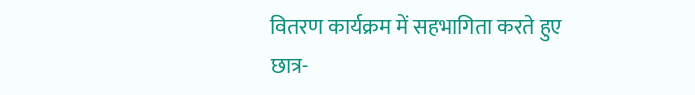वितरण कार्यक्रम में सहभागिता करते हुए छात्र-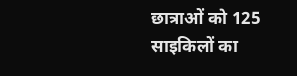छात्राओं को 125 साइकिलों का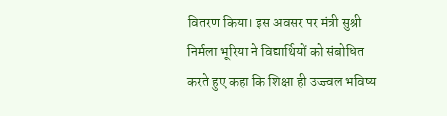वितरण किया। इस अवसर पर मंत्री सुश्री निर्मला भूरिया ने विद्यार्थियों को संबोधित करते हुए कहा कि शिक्षा ही उज्ज्वल भविष्य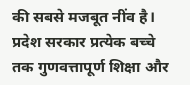की सबसे मजबूत नींव है। प्रदेश सरकार प्रत्येक बच्चे तक गुणवत्तापूर्ण शिक्षा और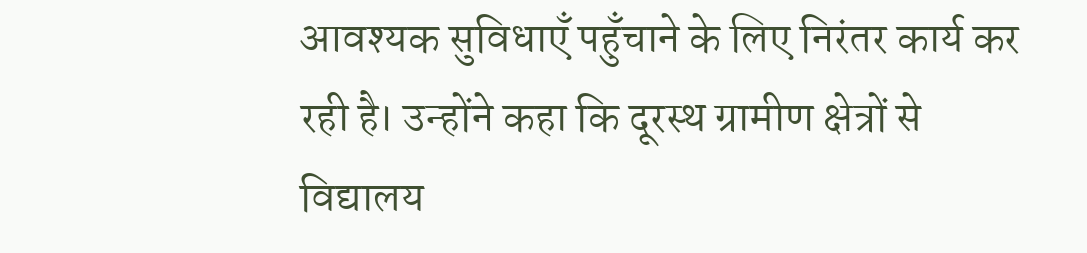आवश्यक सुविधाएँ पहुँचाने के लिए निरंतर कार्य कर रही है। उन्होंने कहा कि दूरस्थ ग्रामीण क्षेत्रों से विद्यालय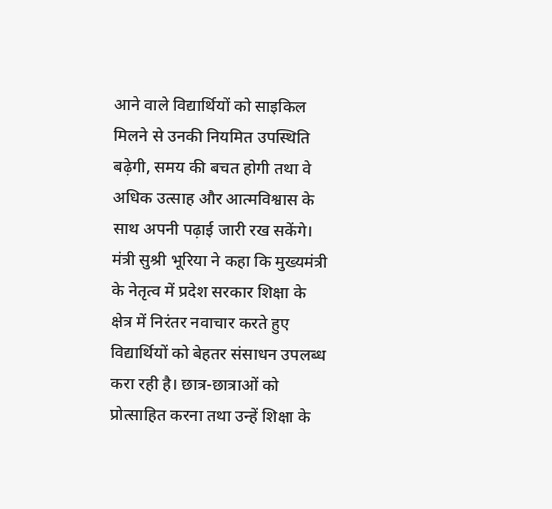आने वाले विद्यार्थियों को साइकिल मिलने से उनकी नियमित उपस्थिति बढ़ेगी, समय की बचत होगी तथा वे अधिक उत्साह और आत्मविश्वास के साथ अपनी पढ़ाई जारी रख सकेंगे। मंत्री सुश्री भूरिया ने कहा कि मुख्यमंत्री के नेतृत्व में प्रदेश सरकार शिक्षा के क्षेत्र में निरंतर नवाचार करते हुए विद्यार्थियों को बेहतर संसाधन उपलब्ध करा रही है। छात्र-छात्राओं को प्रोत्साहित करना तथा उन्हें शिक्षा के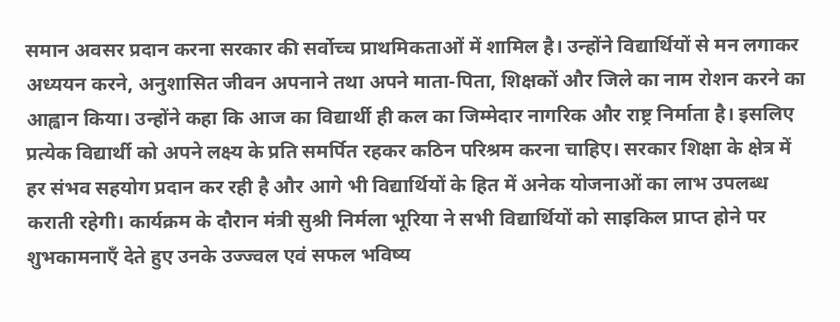समान अवसर प्रदान करना सरकार की सर्वोच्च प्राथमिकताओं में शामिल है। उन्होंने विद्यार्थियों से मन लगाकर अध्ययन करने, अनुशासित जीवन अपनाने तथा अपने माता-पिता, शिक्षकों और जिले का नाम रोशन करने का आह्वान किया। उन्होंने कहा कि आज का विद्यार्थी ही कल का जिम्मेदार नागरिक और राष्ट्र निर्माता है। इसलिए प्रत्येक विद्यार्थी को अपने लक्ष्य के प्रति समर्पित रहकर कठिन परिश्रम करना चाहिए। सरकार शिक्षा के क्षेत्र में हर संभव सहयोग प्रदान कर रही है और आगे भी विद्यार्थियों के हित में अनेक योजनाओं का लाभ उपलब्ध कराती रहेगी। कार्यक्रम के दौरान मंत्री सुश्री निर्मला भूरिया ने सभी विद्यार्थियों को साइकिल प्राप्त होने पर शुभकामनाएँ देते हुए उनके उज्ज्वल एवं सफल भविष्य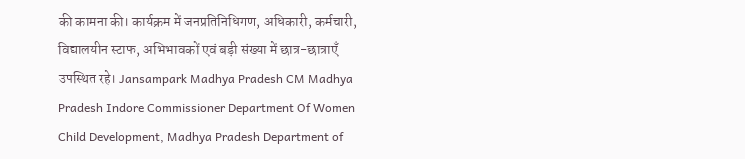की कामना की। कार्यक्रम में जनप्रतिनिधिगण, अधिकारी, कर्मचारी, विद्यालयीन स्टाफ, अभिभावकों एवं बड़ी संख्या में छात्र-छात्राएँ उपस्थित रहे। Jansampark Madhya Pradesh CM Madhya Pradesh Indore Commissioner Department Of Women Child Development, Madhya Pradesh Department of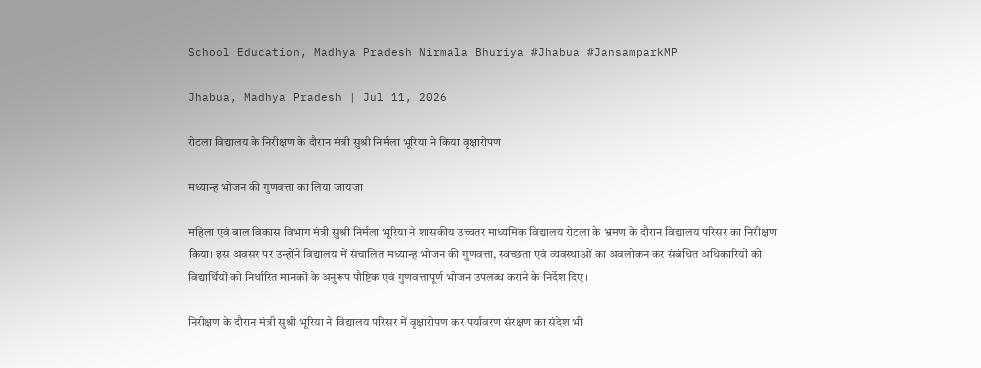School Education, Madhya Pradesh Nirmala Bhuriya #Jhabua #JansamparkMP

Jhabua, Madhya Pradesh | Jul 11, 2026

रोटला विद्यालय के निरीक्षण के दौरान मंत्री सुश्री निर्मला भूरिया ने किया वृक्षारोपण

मध्यान्ह भोजन की गुणवत्ता का लिया जायजा

महिला एवं बाल विकास विभाग मंत्री सुश्री निर्मला भूरिया ने शासकीय उच्चतर माध्यमिक विद्यालय रोटला के भ्रमण के दौरान विद्यालय परिसर का निरीक्षण किया। इस अवसर पर उन्होंने विद्यालय में संचालित मध्यान्ह भोजन की गुणवत्ता, स्वच्छता एवं व्यवस्थाओं का अवलोकन कर संबंधित अधिकारियों को विद्यार्थियों को निर्धारित मानकों के अनुरूप पौष्टिक एवं गुणवत्तापूर्ण भोजन उपलब्ध कराने के निर्देश दिए।

निरीक्षण के दौरान मंत्री सुश्री भूरिया ने विद्यालय परिसर में वृक्षारोपण कर पर्यावरण संरक्षण का संदेश भी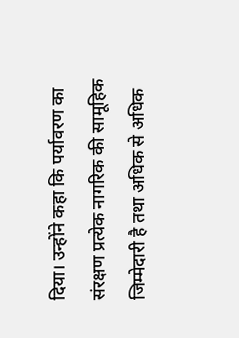दिया। उन्होंने कहा कि पर्यावरण का संरक्षण प्रत्येक नागरिक की सामूहिक जिम्मेदारी है तथा अधिक से अधिक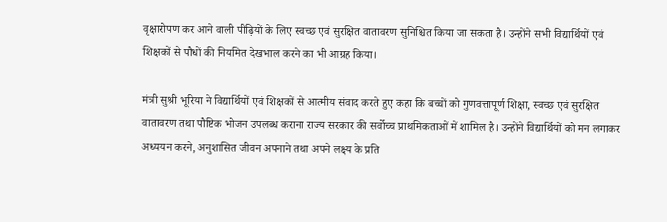वृक्षारोपण कर आने वाली पीढ़ियों के लिए स्वच्छ एवं सुरक्षित वातावरण सुनिश्चित किया जा सकता है। उन्होंने सभी विद्यार्थियों एवं शिक्षकों से पौधों की नियमित देखभाल करने का भी आग्रह किया।

मंत्री सुश्री भूरिया ने विद्यार्थियों एवं शिक्षकों से आत्मीय संवाद करते हुए कहा कि बच्चों को गुणवत्तापूर्ण शिक्षा, स्वच्छ एवं सुरक्षित वातावरण तथा पौष्टिक भोजन उपलब्ध कराना राज्य सरकार की सर्वोच्च प्राथमिकताओं में शामिल है। उन्होंने विद्यार्थियों को मन लगाकर अध्ययन करने, अनुशासित जीवन अपनाने तथा अपने लक्ष्य के प्रति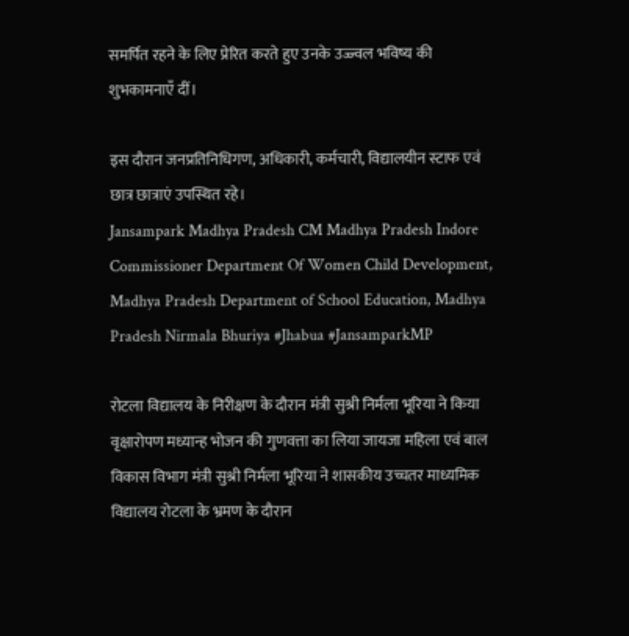समर्पित रहने के लिए प्रेरित करते हुए उनके उज्ज्वल भविष्य की शुभकामनाएँ दीं।

इस दौरान जनप्रतिनिधिगण, अधिकारी, कर्मचारी, विद्यालयीन स्टाफ एवं छात्र छात्राएं उपस्थित रहे।
Jansampark Madhya Pradesh CM Madhya Pradesh Indore Commissioner Department Of Women Child Development, Madhya Pradesh Department of School Education, Madhya Pradesh Nirmala Bhuriya #Jhabua #JansamparkMP

रोटला विद्यालय के निरीक्षण के दौरान मंत्री सुश्री निर्मला भूरिया ने किया वृक्षारोपण मध्यान्ह भोजन की गुणवत्ता का लिया जायजा महिला एवं बाल विकास विभाग मंत्री सुश्री निर्मला भूरिया ने शासकीय उच्चतर माध्यमिक विद्यालय रोटला के भ्रमण के दौरान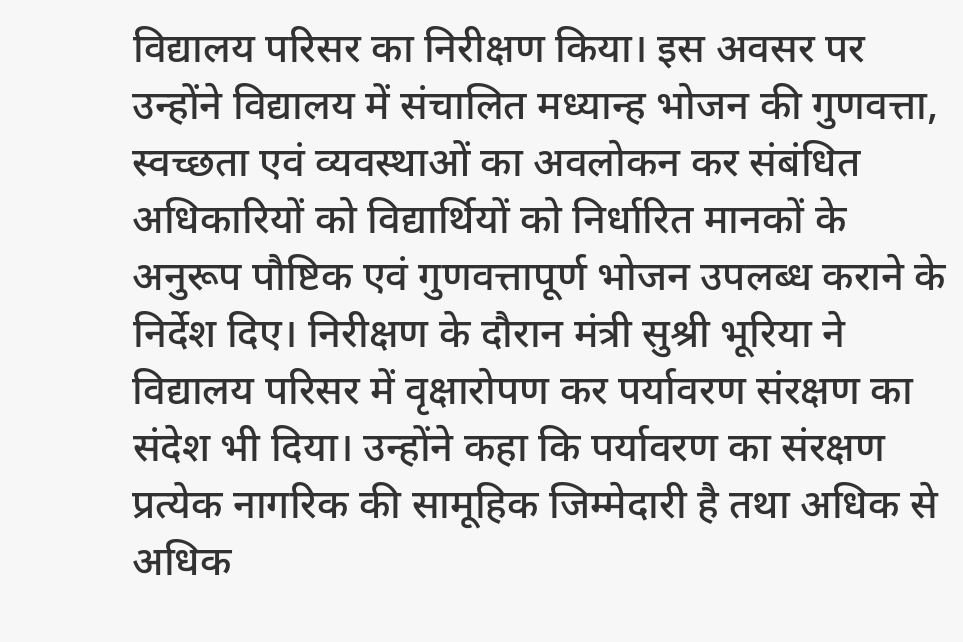विद्यालय परिसर का निरीक्षण किया। इस अवसर पर उन्होंने विद्यालय में संचालित मध्यान्ह भोजन की गुणवत्ता, स्वच्छता एवं व्यवस्थाओं का अवलोकन कर संबंधित अधिकारियों को विद्यार्थियों को निर्धारित मानकों के अनुरूप पौष्टिक एवं गुणवत्तापूर्ण भोजन उपलब्ध कराने के निर्देश दिए। निरीक्षण के दौरान मंत्री सुश्री भूरिया ने विद्यालय परिसर में वृक्षारोपण कर पर्यावरण संरक्षण का संदेश भी दिया। उन्होंने कहा कि पर्यावरण का संरक्षण प्रत्येक नागरिक की सामूहिक जिम्मेदारी है तथा अधिक से अधिक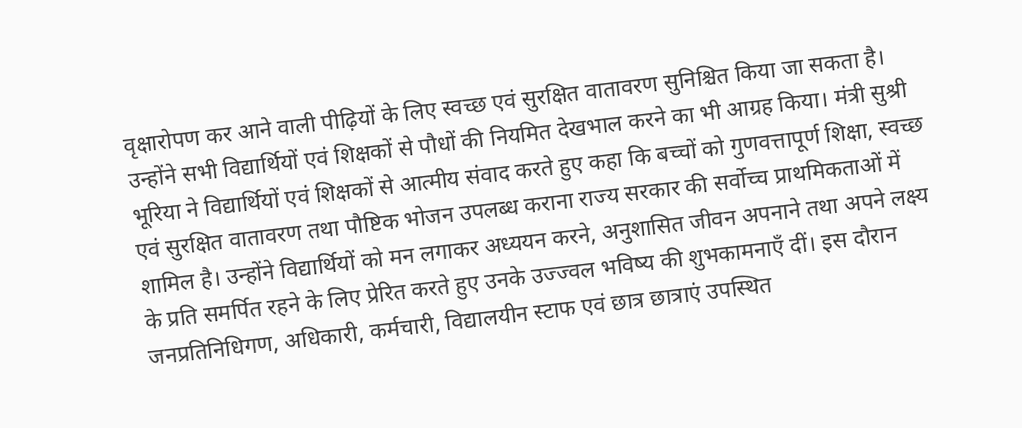वृक्षारोपण कर आने वाली पीढ़ियों के लिए स्वच्छ एवं सुरक्षित वातावरण सुनिश्चित किया जा सकता है। उन्होंने सभी विद्यार्थियों एवं शिक्षकों से पौधों की नियमित देखभाल करने का भी आग्रह किया। मंत्री सुश्री भूरिया ने विद्यार्थियों एवं शिक्षकों से आत्मीय संवाद करते हुए कहा कि बच्चों को गुणवत्तापूर्ण शिक्षा, स्वच्छ एवं सुरक्षित वातावरण तथा पौष्टिक भोजन उपलब्ध कराना राज्य सरकार की सर्वोच्च प्राथमिकताओं में शामिल है। उन्होंने विद्यार्थियों को मन लगाकर अध्ययन करने, अनुशासित जीवन अपनाने तथा अपने लक्ष्य के प्रति समर्पित रहने के लिए प्रेरित करते हुए उनके उज्ज्वल भविष्य की शुभकामनाएँ दीं। इस दौरान जनप्रतिनिधिगण, अधिकारी, कर्मचारी, विद्यालयीन स्टाफ एवं छात्र छात्राएं उपस्थित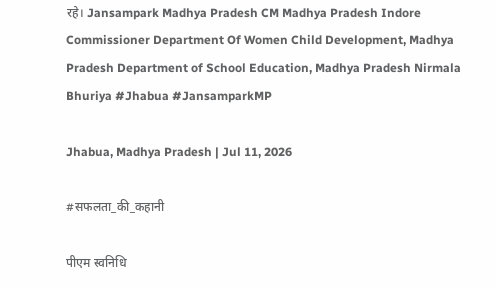रहे। Jansampark Madhya Pradesh CM Madhya Pradesh Indore Commissioner Department Of Women Child Development, Madhya Pradesh Department of School Education, Madhya Pradesh Nirmala Bhuriya #Jhabua #JansamparkMP

Jhabua, Madhya Pradesh | Jul 11, 2026

#सफलता_की_कहानी

पीएम स्वनिधि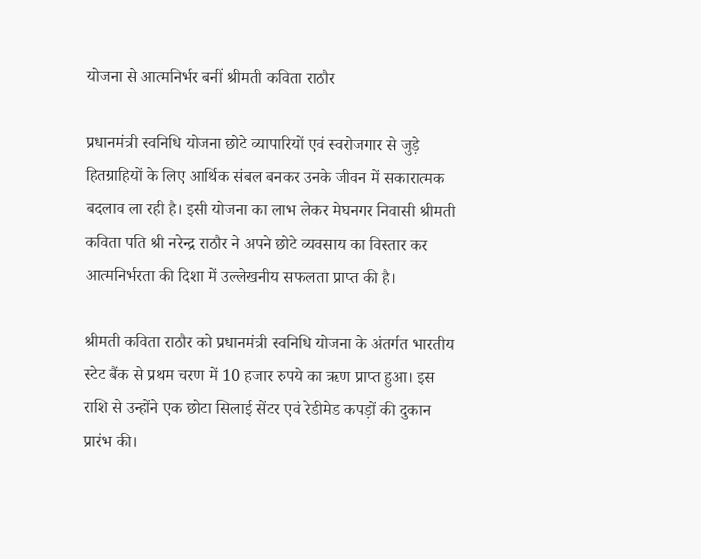योजना से आत्मनिर्भर बनीं श्रीमती कविता राठौर

प्रधानमंत्री स्वनिधि योजना छोटे व्यापारियों एवं स्वरोजगार से जुड़े हितग्राहियों के लिए आर्थिक संबल बनकर उनके जीवन में सकारात्मक बदलाव ला रही है। इसी योजना का लाभ लेकर मेघनगर निवासी श्रीमती कविता पति श्री नरेन्द्र राठौर ने अपने छोटे व्यवसाय का विस्तार कर आत्मनिर्भरता की दिशा में उल्लेखनीय सफलता प्राप्त की है।

श्रीमती कविता राठौर को प्रधानमंत्री स्वनिधि योजना के अंतर्गत भारतीय स्टेट बैंक से प्रथम चरण में 10 हजार रुपये का ऋण प्राप्त हुआ। इस राशि से उन्होंने एक छोटा सिलाई सेंटर एवं रेडीमेड कपड़ों की दुकान प्रारंभ की।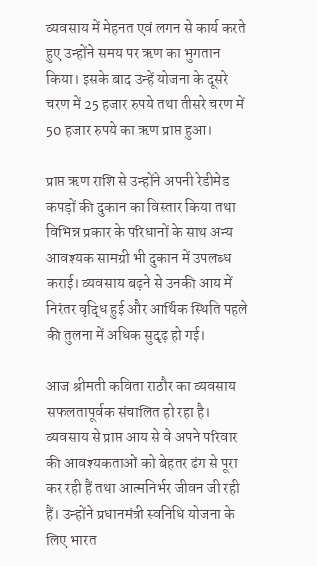व्यवसाय में मेहनत एवं लगन से कार्य करते हुए उन्होंने समय पर ऋण का भुगतान किया। इसके बाद उन्हें योजना के दूसरे चरण में 25 हजार रुपये तथा तीसरे चरण में 50 हजार रुपये का ऋण प्राप्त हुआ।

प्राप्त ऋण राशि से उन्होंने अपनी रेडीमेड कपड़ों की दुकान का विस्तार किया तथा विभिन्न प्रकार के परिधानों के साथ अन्य आवश्यक सामग्री भी दुकान में उपलब्ध कराई। व्यवसाय बढ़ने से उनकी आय में निरंतर वृद्धि हुई और आर्थिक स्थिति पहले की तुलना में अधिक सुदृढ़ हो गई।

आज श्रीमती कविता राठौर का व्यवसाय सफलतापूर्वक संचालित हो रहा है। व्यवसाय से प्राप्त आय से वे अपने परिवार की आवश्यकताओं को बेहतर ढंग से पूरा कर रही हैं तथा आत्मनिर्भर जीवन जी रही हैं। उन्होंने प्रधानमंत्री स्वनिधि योजना के लिए भारत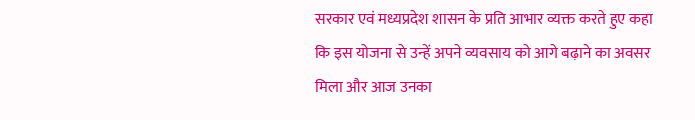सरकार एवं मध्यप्रदेश शासन के प्रति आभार व्यक्त करते हुए कहा कि इस योजना से उन्हें अपने व्यवसाय को आगे बढ़ाने का अवसर मिला और आज उनका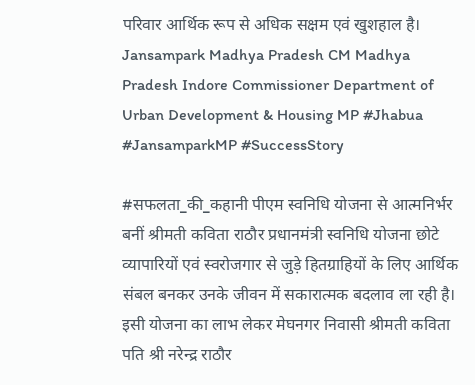परिवार आर्थिक रूप से अधिक सक्षम एवं खुशहाल है।
Jansampark Madhya Pradesh CM Madhya Pradesh Indore Commissioner Department of Urban Development & Housing MP #Jhabua #JansamparkMP #SuccessStory

#सफलता_की_कहानी पीएम स्वनिधि योजना से आत्मनिर्भर बनीं श्रीमती कविता राठौर प्रधानमंत्री स्वनिधि योजना छोटे व्यापारियों एवं स्वरोजगार से जुड़े हितग्राहियों के लिए आर्थिक संबल बनकर उनके जीवन में सकारात्मक बदलाव ला रही है। इसी योजना का लाभ लेकर मेघनगर निवासी श्रीमती कविता पति श्री नरेन्द्र राठौर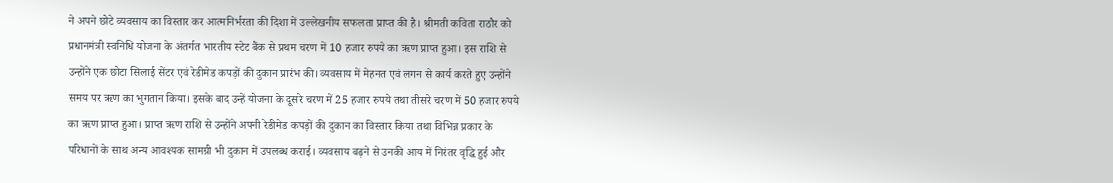ने अपने छोटे व्यवसाय का विस्तार कर आत्मनिर्भरता की दिशा में उल्लेखनीय सफलता प्राप्त की है। श्रीमती कविता राठौर को प्रधानमंत्री स्वनिधि योजना के अंतर्गत भारतीय स्टेट बैंक से प्रथम चरण में 10 हजार रुपये का ऋण प्राप्त हुआ। इस राशि से उन्होंने एक छोटा सिलाई सेंटर एवं रेडीमेड कपड़ों की दुकान प्रारंभ की। व्यवसाय में मेहनत एवं लगन से कार्य करते हुए उन्होंने समय पर ऋण का भुगतान किया। इसके बाद उन्हें योजना के दूसरे चरण में 25 हजार रुपये तथा तीसरे चरण में 50 हजार रुपये का ऋण प्राप्त हुआ। प्राप्त ऋण राशि से उन्होंने अपनी रेडीमेड कपड़ों की दुकान का विस्तार किया तथा विभिन्न प्रकार के परिधानों के साथ अन्य आवश्यक सामग्री भी दुकान में उपलब्ध कराई। व्यवसाय बढ़ने से उनकी आय में निरंतर वृद्धि हुई और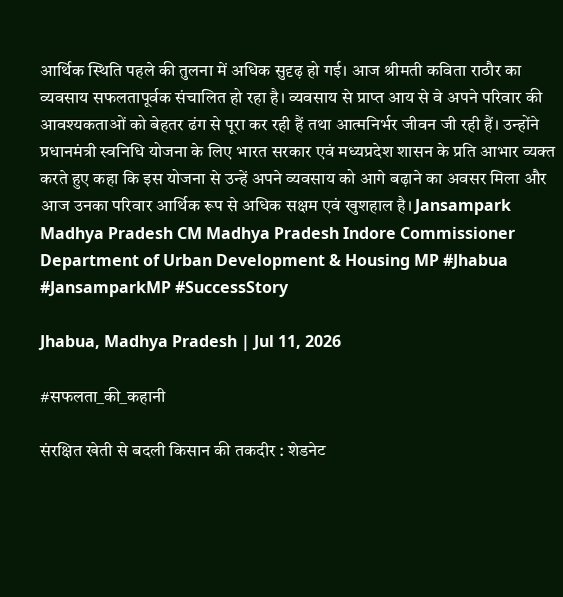आर्थिक स्थिति पहले की तुलना में अधिक सुदृढ़ हो गई। आज श्रीमती कविता राठौर का व्यवसाय सफलतापूर्वक संचालित हो रहा है। व्यवसाय से प्राप्त आय से वे अपने परिवार की आवश्यकताओं को बेहतर ढंग से पूरा कर रही हैं तथा आत्मनिर्भर जीवन जी रही हैं। उन्होंने प्रधानमंत्री स्वनिधि योजना के लिए भारत सरकार एवं मध्यप्रदेश शासन के प्रति आभार व्यक्त करते हुए कहा कि इस योजना से उन्हें अपने व्यवसाय को आगे बढ़ाने का अवसर मिला और आज उनका परिवार आर्थिक रूप से अधिक सक्षम एवं खुशहाल है। Jansampark Madhya Pradesh CM Madhya Pradesh Indore Commissioner Department of Urban Development & Housing MP #Jhabua #JansamparkMP #SuccessStory

Jhabua, Madhya Pradesh | Jul 11, 2026

#सफलता_की_कहानी

संरक्षित खेती से बदली किसान की तकदीर : शेडनेट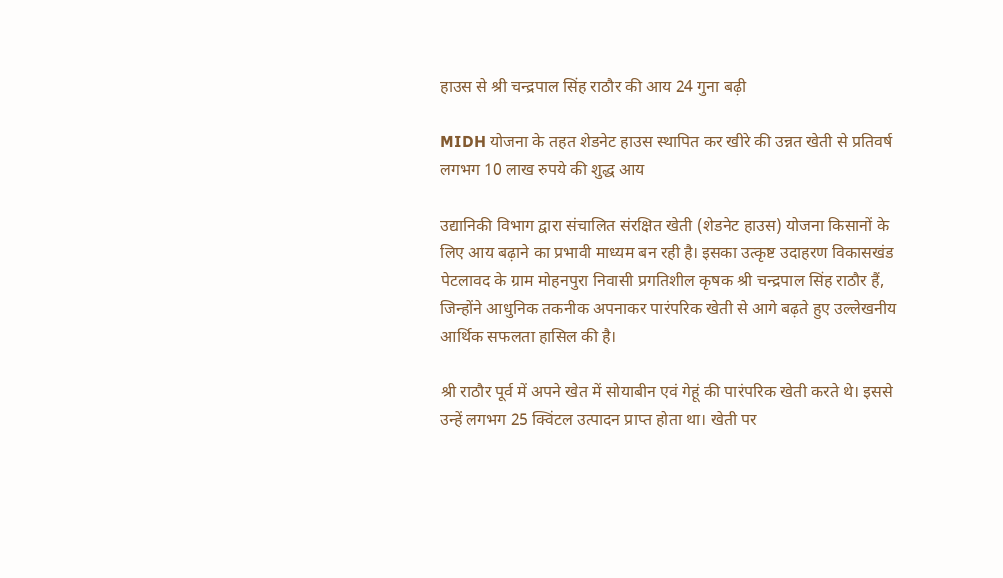हाउस से श्री चन्द्रपाल सिंह राठौर की आय 24 गुना बढ़ी

MIDH योजना के तहत शेडनेट हाउस स्थापित कर खीरे की उन्नत खेती से प्रतिवर्ष लगभग 10 लाख रुपये की शुद्ध आय

उद्यानिकी विभाग द्वारा संचालित संरक्षित खेती (शेडनेट हाउस) योजना किसानों के लिए आय बढ़ाने का प्रभावी माध्यम बन रही है। इसका उत्कृष्ट उदाहरण विकासखंड पेटलावद के ग्राम मोहनपुरा निवासी प्रगतिशील कृषक श्री चन्द्रपाल सिंह राठौर हैं, जिन्होंने आधुनिक तकनीक अपनाकर पारंपरिक खेती से आगे बढ़ते हुए उल्लेखनीय आर्थिक सफलता हासिल की है।

श्री राठौर पूर्व में अपने खेत में सोयाबीन एवं गेहूं की पारंपरिक खेती करते थे। इससे उन्हें लगभग 25 क्विंटल उत्पादन प्राप्त होता था। खेती पर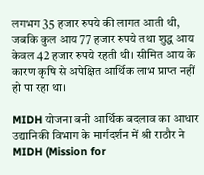लगभग 35 हजार रुपये की लागत आती थी, जबकि कुल आय 77 हजार रुपये तथा शुद्ध आय केवल 42 हजार रुपये रहती थी। सीमित आय के कारण कृषि से अपेक्षित आर्थिक लाभ प्राप्त नहीं हो पा रहा था।

MIDH योजना बनी आर्थिक बदलाव का आधार
उद्यानिकी विभाग के मार्गदर्शन में श्री राठौर ने MIDH (Mission for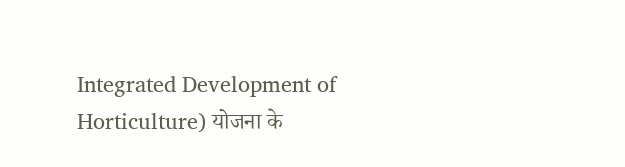Integrated Development of Horticulture) योजना के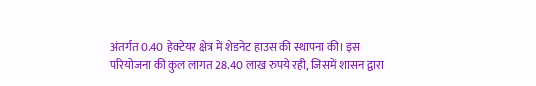अंतर्गत 0.40 हेक्टेयर क्षेत्र में शेडनेट हाउस की स्थापना की। इस परियोजना की कुल लागत 28.40 लाख रुपये रही, जिसमें शासन द्वारा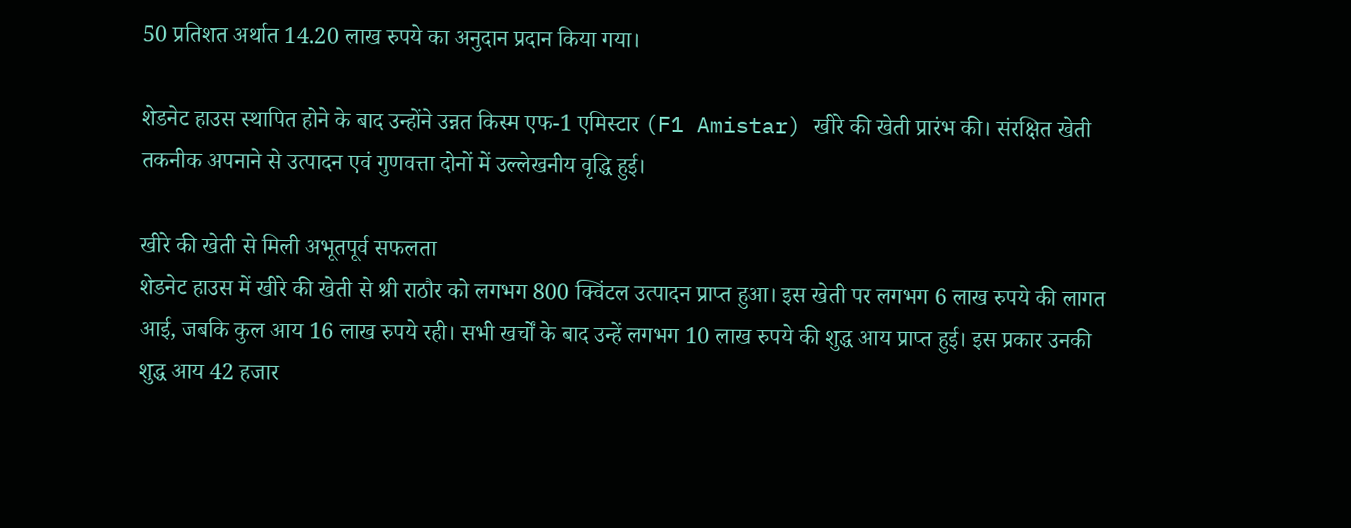50 प्रतिशत अर्थात 14.20 लाख रुपये का अनुदान प्रदान किया गया।

शेडनेट हाउस स्थापित होने के बाद उन्होंने उन्नत किस्म एफ-1 एमिस्टार (F1 Amistar) खीरे की खेती प्रारंभ की। संरक्षित खेती तकनीक अपनाने से उत्पादन एवं गुणवत्ता दोनों में उल्लेखनीय वृद्धि हुई।

खीरे की खेती से मिली अभूतपूर्व सफलता
शेडनेट हाउस में खीरे की खेती से श्री राठौर को लगभग 800 क्विंटल उत्पादन प्राप्त हुआ। इस खेती पर लगभग 6 लाख रुपये की लागत आई, जबकि कुल आय 16 लाख रुपये रही। सभी खर्चों के बाद उन्हें लगभग 10 लाख रुपये की शुद्ध आय प्राप्त हुई। इस प्रकार उनकी शुद्ध आय 42 हजार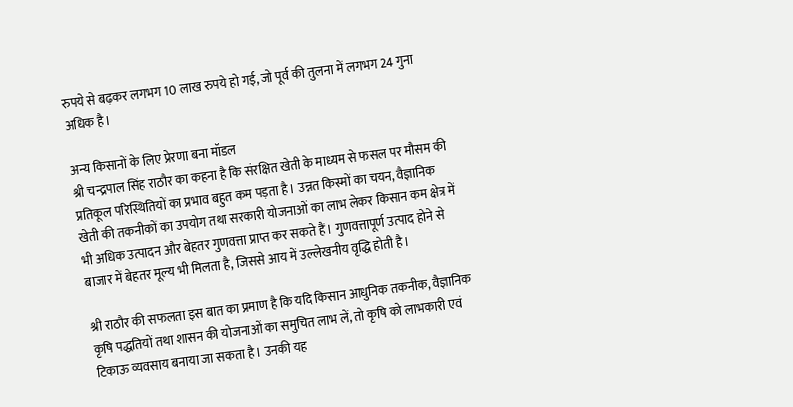रुपये से बढ़कर लगभग 10 लाख रुपये हो गई, जो पूर्व की तुलना में लगभग 24 गुना अधिक है।

अन्य किसानों के लिए प्रेरणा बना मॉडल
श्री चन्द्रपाल सिंह राठौर का कहना है कि संरक्षित खेती के माध्यम से फसल पर मौसम की प्रतिकूल परिस्थितियों का प्रभाव बहुत कम पड़ता है। उन्नत किस्मों का चयन, वैज्ञानिक खेती की तकनीकों का उपयोग तथा सरकारी योजनाओं का लाभ लेकर किसान कम क्षेत्र में भी अधिक उत्पादन और बेहतर गुणवत्ता प्राप्त कर सकते हैं। गुणवत्तापूर्ण उत्पाद होने से बाजार में बेहतर मूल्य भी मिलता है, जिससे आय में उल्लेखनीय वृद्धि होती है।

श्री राठौर की सफलता इस बात का प्रमाण है कि यदि किसान आधुनिक तकनीक, वैज्ञानिक कृषि पद्धतियों तथा शासन की योजनाओं का समुचित लाभ लें, तो कृषि को लाभकारी एवं टिकाऊ व्यवसाय बनाया जा सकता है। उनकी यह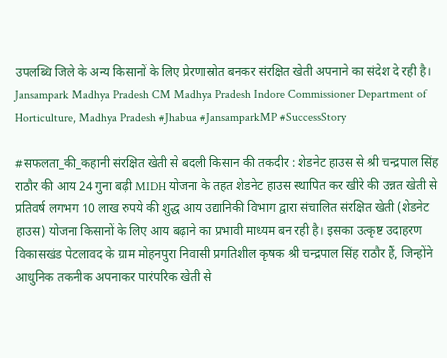उपलब्धि जिले के अन्य किसानों के लिए प्रेरणास्रोत बनकर संरक्षित खेती अपनाने का संदेश दे रही है।
Jansampark Madhya Pradesh CM Madhya Pradesh Indore Commissioner Department of Horticulture, Madhya Pradesh #Jhabua #JansamparkMP #SuccessStory

#सफलता_की_कहानी संरक्षित खेती से बदली किसान की तकदीर : शेडनेट हाउस से श्री चन्द्रपाल सिंह राठौर की आय 24 गुना बढ़ी MIDH योजना के तहत शेडनेट हाउस स्थापित कर खीरे की उन्नत खेती से प्रतिवर्ष लगभग 10 लाख रुपये की शुद्ध आय उद्यानिकी विभाग द्वारा संचालित संरक्षित खेती (शेडनेट हाउस) योजना किसानों के लिए आय बढ़ाने का प्रभावी माध्यम बन रही है। इसका उत्कृष्ट उदाहरण विकासखंड पेटलावद के ग्राम मोहनपुरा निवासी प्रगतिशील कृषक श्री चन्द्रपाल सिंह राठौर हैं, जिन्होंने आधुनिक तकनीक अपनाकर पारंपरिक खेती से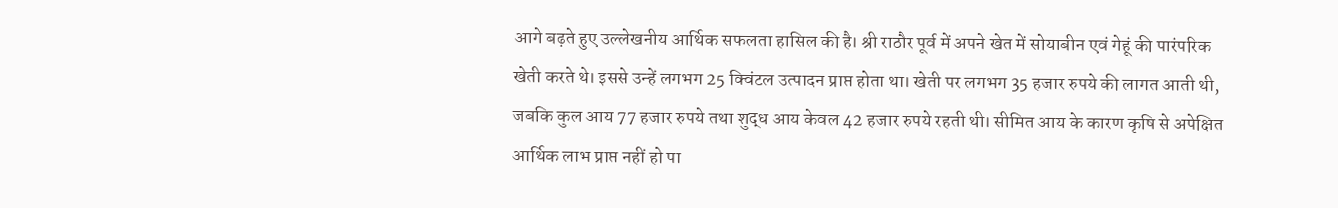आगे बढ़ते हुए उल्लेखनीय आर्थिक सफलता हासिल की है। श्री राठौर पूर्व में अपने खेत में सोयाबीन एवं गेहूं की पारंपरिक खेती करते थे। इससे उन्हें लगभग 25 क्विंटल उत्पादन प्राप्त होता था। खेती पर लगभग 35 हजार रुपये की लागत आती थी, जबकि कुल आय 77 हजार रुपये तथा शुद्ध आय केवल 42 हजार रुपये रहती थी। सीमित आय के कारण कृषि से अपेक्षित आर्थिक लाभ प्राप्त नहीं हो पा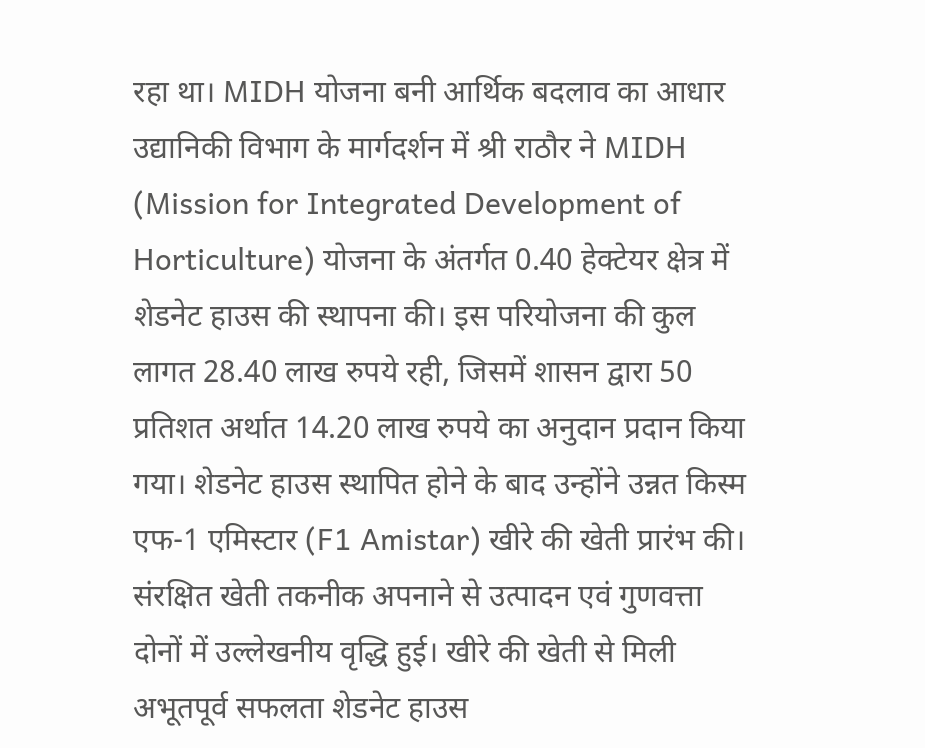रहा था। MIDH योजना बनी आर्थिक बदलाव का आधार उद्यानिकी विभाग के मार्गदर्शन में श्री राठौर ने MIDH (Mission for Integrated Development of Horticulture) योजना के अंतर्गत 0.40 हेक्टेयर क्षेत्र में शेडनेट हाउस की स्थापना की। इस परियोजना की कुल लागत 28.40 लाख रुपये रही, जिसमें शासन द्वारा 50 प्रतिशत अर्थात 14.20 लाख रुपये का अनुदान प्रदान किया गया। शेडनेट हाउस स्थापित होने के बाद उन्होंने उन्नत किस्म एफ-1 एमिस्टार (F1 Amistar) खीरे की खेती प्रारंभ की। संरक्षित खेती तकनीक अपनाने से उत्पादन एवं गुणवत्ता दोनों में उल्लेखनीय वृद्धि हुई। खीरे की खेती से मिली अभूतपूर्व सफलता शेडनेट हाउस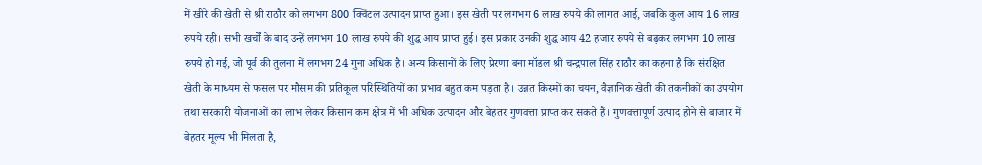में खीरे की खेती से श्री राठौर को लगभग 800 क्विंटल उत्पादन प्राप्त हुआ। इस खेती पर लगभग 6 लाख रुपये की लागत आई, जबकि कुल आय 16 लाख रुपये रही। सभी खर्चों के बाद उन्हें लगभग 10 लाख रुपये की शुद्ध आय प्राप्त हुई। इस प्रकार उनकी शुद्ध आय 42 हजार रुपये से बढ़कर लगभग 10 लाख रुपये हो गई, जो पूर्व की तुलना में लगभग 24 गुना अधिक है। अन्य किसानों के लिए प्रेरणा बना मॉडल श्री चन्द्रपाल सिंह राठौर का कहना है कि संरक्षित खेती के माध्यम से फसल पर मौसम की प्रतिकूल परिस्थितियों का प्रभाव बहुत कम पड़ता है। उन्नत किस्मों का चयन, वैज्ञानिक खेती की तकनीकों का उपयोग तथा सरकारी योजनाओं का लाभ लेकर किसान कम क्षेत्र में भी अधिक उत्पादन और बेहतर गुणवत्ता प्राप्त कर सकते हैं। गुणवत्तापूर्ण उत्पाद होने से बाजार में बेहतर मूल्य भी मिलता है,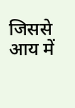जिससे आय में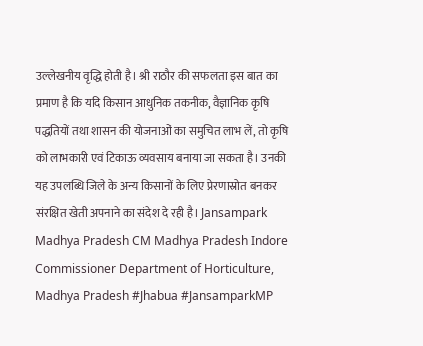उल्लेखनीय वृद्धि होती है। श्री राठौर की सफलता इस बात का प्रमाण है कि यदि किसान आधुनिक तकनीक, वैज्ञानिक कृषि पद्धतियों तथा शासन की योजनाओं का समुचित लाभ लें, तो कृषि को लाभकारी एवं टिकाऊ व्यवसाय बनाया जा सकता है। उनकी यह उपलब्धि जिले के अन्य किसानों के लिए प्रेरणास्रोत बनकर संरक्षित खेती अपनाने का संदेश दे रही है। Jansampark Madhya Pradesh CM Madhya Pradesh Indore Commissioner Department of Horticulture, Madhya Pradesh #Jhabua #JansamparkMP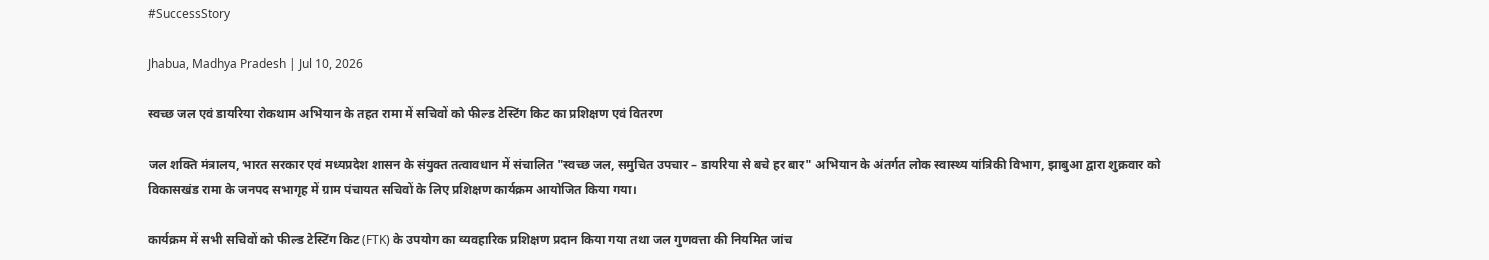#SuccessStory

Jhabua, Madhya Pradesh | Jul 10, 2026

स्वच्छ जल एवं डायरिया रोकथाम अभियान के तहत रामा में सचिवों को फील्ड टेस्टिंग किट का प्रशिक्षण एवं वितरण

जल शक्ति मंत्रालय, भारत सरकार एवं मध्यप्रदेश शासन के संयुक्त तत्वावधान में संचालित "स्वच्छ जल, समुचित उपचार – डायरिया से बचे हर बार" अभियान के अंतर्गत लोक स्वास्थ्य यांत्रिकी विभाग, झाबुआ द्वारा शुक्रवार को विकासखंड रामा के जनपद सभागृह में ग्राम पंचायत सचिवों के लिए प्रशिक्षण कार्यक्रम आयोजित किया गया।

कार्यक्रम में सभी सचिवों को फील्ड टेस्टिंग किट (FTK) के उपयोग का व्यवहारिक प्रशिक्षण प्रदान किया गया तथा जल गुणवत्ता की नियमित जांच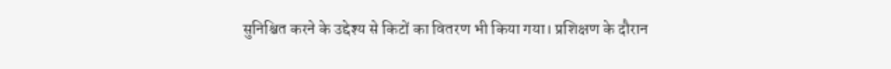सुनिश्चित करने के उद्देश्य से किटों का वितरण भी किया गया। प्रशिक्षण के दौरान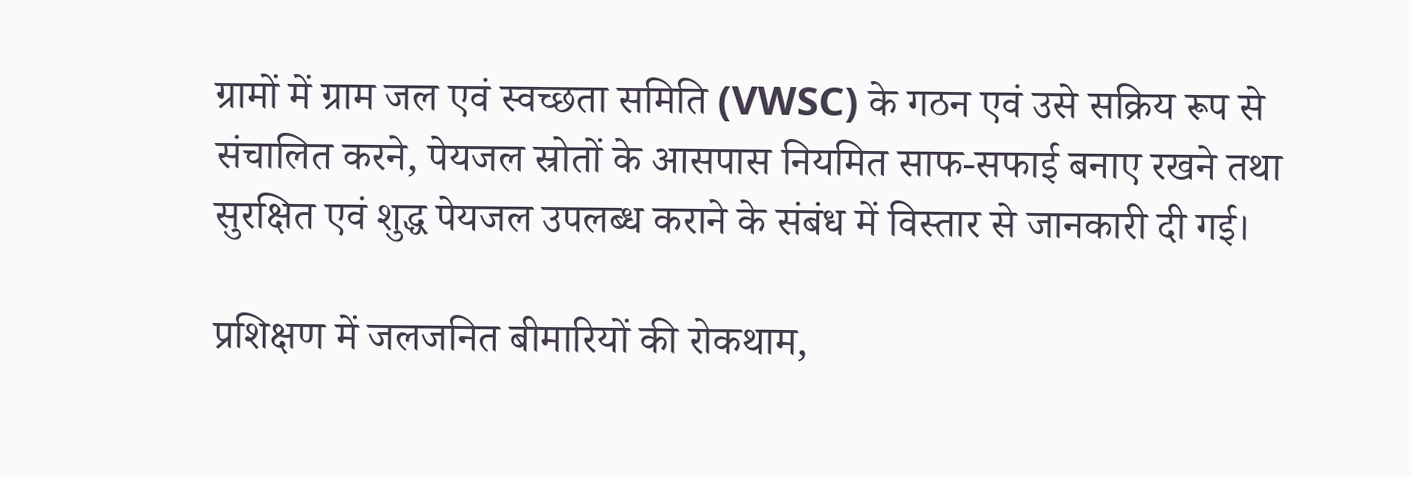ग्रामों में ग्राम जल एवं स्वच्छता समिति (VWSC) के गठन एवं उसे सक्रिय रूप से संचालित करने, पेयजल स्रोतों के आसपास नियमित साफ-सफाई बनाए रखने तथा सुरक्षित एवं शुद्ध पेयजल उपलब्ध कराने के संबंध में विस्तार से जानकारी दी गई।

प्रशिक्षण में जलजनित बीमारियों की रोकथाम,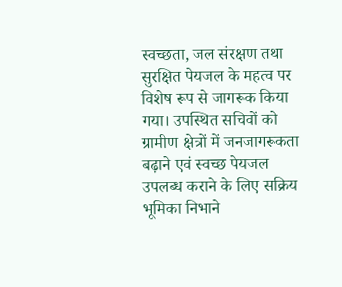स्वच्छता, जल संरक्षण तथा सुरक्षित पेयजल के महत्व पर विशेष रूप से जागरूक किया गया। उपस्थित सचिवों को ग्रामीण क्षेत्रों में जनजागरूकता बढ़ाने एवं स्वच्छ पेयजल उपलब्ध कराने के लिए सक्रिय भूमिका निभाने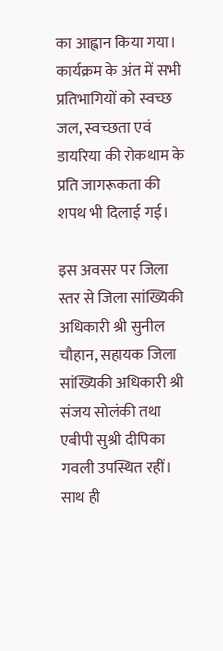का आह्वान किया गया। कार्यक्रम के अंत में सभी प्रतिभागियों को स्वच्छ जल, स्वच्छता एवं डायरिया की रोकथाम के प्रति जागरूकता की शपथ भी दिलाई गई।

इस अवसर पर जिला स्तर से जिला सांख्यिकी अधिकारी श्री सुनील चौहान, सहायक जिला सांख्यिकी अधिकारी श्री संजय सोलंकी तथा एबीपी सुश्री दीपिका गवली उपस्थित रहीं। साथ ही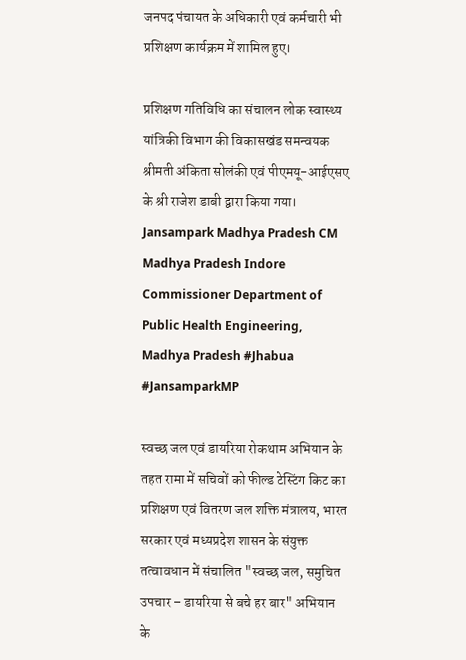जनपद पंचायत के अधिकारी एवं कर्मचारी भी प्रशिक्षण कार्यक्रम में शामिल हुए।

प्रशिक्षण गतिविधि का संचालन लोक स्वास्थ्य यांत्रिकी विभाग की विकासखंड समन्वयक श्रीमती अंकिता सोलंकी एवं पीएमयू-आईएसए के श्री राजेश डाबी द्वारा किया गया।
Jansampark Madhya Pradesh CM Madhya Pradesh Indore Commissioner Department of Public Health Engineering, Madhya Pradesh #Jhabua #JansamparkMP

स्वच्छ जल एवं डायरिया रोकथाम अभियान के तहत रामा में सचिवों को फील्ड टेस्टिंग किट का प्रशिक्षण एवं वितरण जल शक्ति मंत्रालय, भारत सरकार एवं मध्यप्रदेश शासन के संयुक्त तत्वावधान में संचालित "स्वच्छ जल, समुचित उपचार – डायरिया से बचे हर बार" अभियान के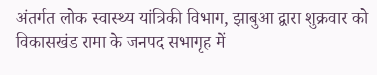अंतर्गत लोक स्वास्थ्य यांत्रिकी विभाग, झाबुआ द्वारा शुक्रवार को विकासखंड रामा के जनपद सभागृह में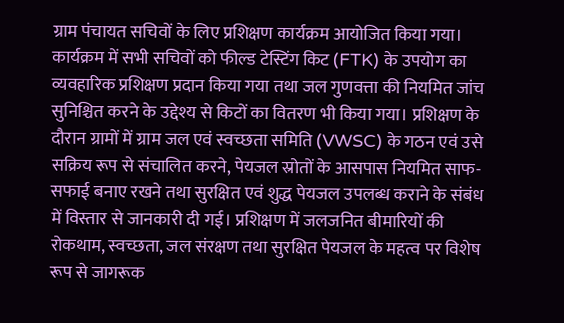ग्राम पंचायत सचिवों के लिए प्रशिक्षण कार्यक्रम आयोजित किया गया। कार्यक्रम में सभी सचिवों को फील्ड टेस्टिंग किट (FTK) के उपयोग का व्यवहारिक प्रशिक्षण प्रदान किया गया तथा जल गुणवत्ता की नियमित जांच सुनिश्चित करने के उद्देश्य से किटों का वितरण भी किया गया। प्रशिक्षण के दौरान ग्रामों में ग्राम जल एवं स्वच्छता समिति (VWSC) के गठन एवं उसे सक्रिय रूप से संचालित करने, पेयजल स्रोतों के आसपास नियमित साफ-सफाई बनाए रखने तथा सुरक्षित एवं शुद्ध पेयजल उपलब्ध कराने के संबंध में विस्तार से जानकारी दी गई। प्रशिक्षण में जलजनित बीमारियों की रोकथाम, स्वच्छता, जल संरक्षण तथा सुरक्षित पेयजल के महत्व पर विशेष रूप से जागरूक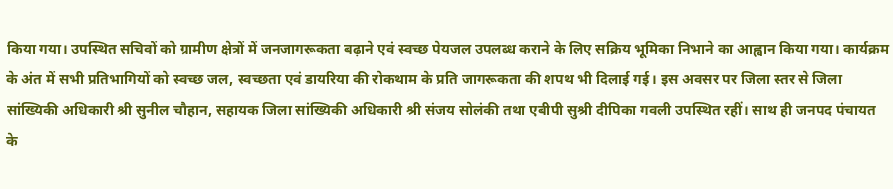किया गया। उपस्थित सचिवों को ग्रामीण क्षेत्रों में जनजागरूकता बढ़ाने एवं स्वच्छ पेयजल उपलब्ध कराने के लिए सक्रिय भूमिका निभाने का आह्वान किया गया। कार्यक्रम के अंत में सभी प्रतिभागियों को स्वच्छ जल, स्वच्छता एवं डायरिया की रोकथाम के प्रति जागरूकता की शपथ भी दिलाई गई। इस अवसर पर जिला स्तर से जिला सांख्यिकी अधिकारी श्री सुनील चौहान, सहायक जिला सांख्यिकी अधिकारी श्री संजय सोलंकी तथा एबीपी सुश्री दीपिका गवली उपस्थित रहीं। साथ ही जनपद पंचायत के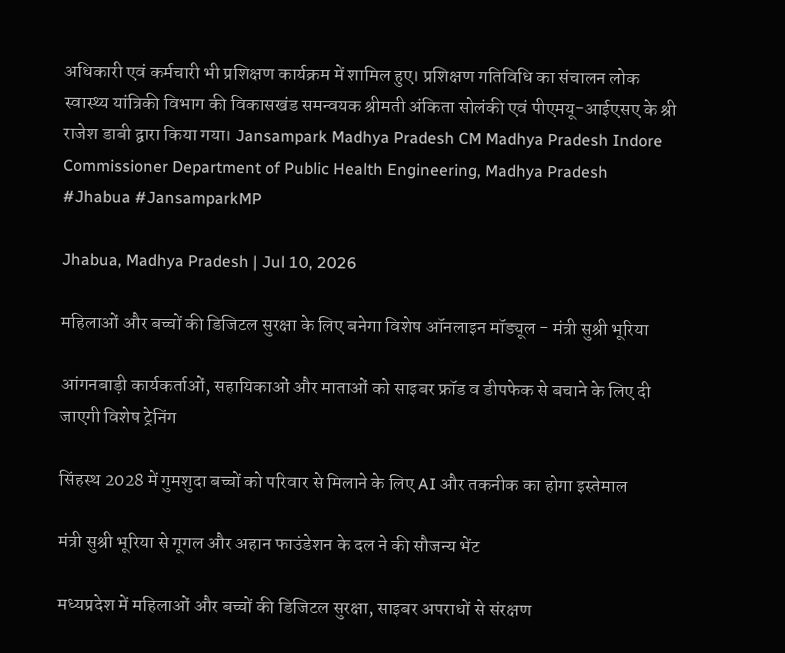अधिकारी एवं कर्मचारी भी प्रशिक्षण कार्यक्रम में शामिल हुए। प्रशिक्षण गतिविधि का संचालन लोक स्वास्थ्य यांत्रिकी विभाग की विकासखंड समन्वयक श्रीमती अंकिता सोलंकी एवं पीएमयू-आईएसए के श्री राजेश डाबी द्वारा किया गया। Jansampark Madhya Pradesh CM Madhya Pradesh Indore Commissioner Department of Public Health Engineering, Madhya Pradesh #Jhabua #JansamparkMP

Jhabua, Madhya Pradesh | Jul 10, 2026

महिलाओं और बच्चों की डिजिटल सुरक्षा के लिए बनेगा विशेष ऑनलाइन मॉड्यूल - मंत्री सुश्री भूरिया

आंगनबाड़ी कार्यकर्ताओं, सहायिकाओं और माताओं को साइबर फ्रॉड व डीपफेक से बचाने के लिए दी जाएगी विशेष ट्रेनिंग

सिंहस्थ 2028 में गुमशुदा बच्चों को परिवार से मिलाने के लिए AI और तकनीक का होगा इस्तेमाल

मंत्री सुश्री भूरिया से गूगल और अहान फाउंडेशन के दल ने की सौजन्य भेंट

मध्यप्रदेश में महिलाओं और बच्चों की डिजिटल सुरक्षा, साइबर अपराधों से संरक्षण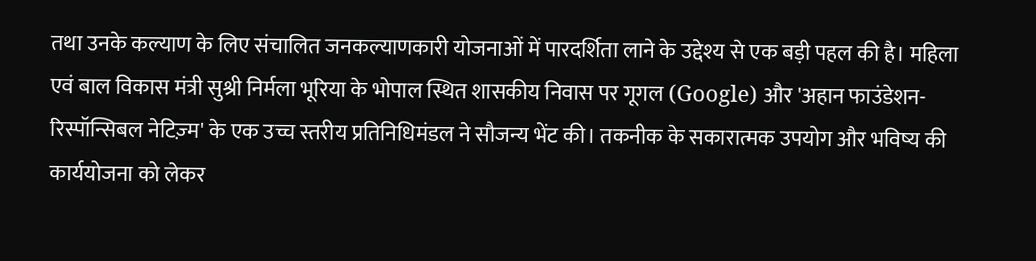तथा उनके कल्याण के लिए संचालित जनकल्याणकारी योजनाओं में पारदर्शिता लाने के उद्देश्य से एक बड़ी पहल की है। महिला एवं बाल विकास मंत्री सुश्री निर्मला भूरिया के भोपाल स्थित शासकीय निवास पर गूगल (Google) और 'अहान फाउंडेशन-रिस्पॉन्सिबल नेटिज़्म' के एक उच्च स्तरीय प्रतिनिधिमंडल ने सौजन्य भेंट की। तकनीक के सकारात्मक उपयोग और भविष्य की कार्ययोजना को लेकर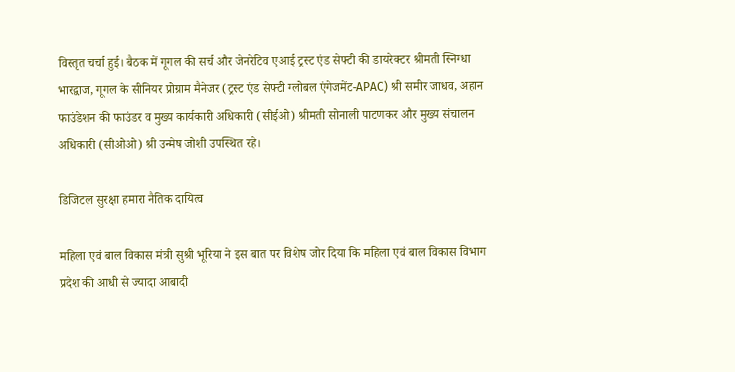विस्तृत चर्चा हुई। बैठक में गूगल की सर्च और जेनरेटिव एआई ट्रस्ट एंड सेफ्टी की डायरेक्टर श्रीमती स्निग्धा भारद्वाज, गूगल के सीनियर प्रोग्राम मैनेजर (ट्रस्ट एंड सेफ्टी ग्लोबल एंगेजमेंट-APAC) श्री समीर जाधव, अहान फाउंडेशन की फाउंडर व मुख्य कार्यकारी अधिकारी (सीईओ) श्रीमती सोनाली पाटणकर और मुख्य संचालन अधिकारी (सीओओ) श्री उन्मेष जोशी उपस्थित रहे।

डिजिटल सुरक्षा हमारा नैतिक दायित्व

महिला एवं बाल विकास मंत्री सुश्री भूरिया ने इस बात पर विशेष जोर दिया कि महिला एवं बाल विकास विभाग प्रदेश की आधी से ज्यादा आबादी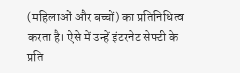(महिलाओं और बच्चों) का प्रतिनिधित्व करता है। ऐसे में उन्हें इंटरनेट सेफ्टी के प्रति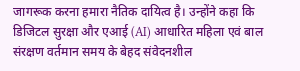जागरूक करना हमारा नैतिक दायित्व है। उन्होंने कहा कि डिजिटल सुरक्षा और एआई (AI) आधारित महिला एवं बाल संरक्षण वर्तमान समय के बेहद संवेदनशील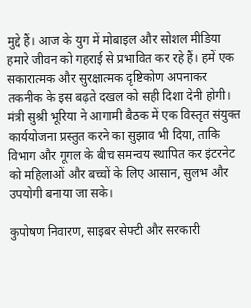मुद्दे हैं। आज के युग में मोबाइल और सोशल मीडिया हमारे जीवन को गहराई से प्रभावित कर रहे हैं। हमें एक सकारात्मक और सुरक्षात्मक दृष्टिकोण अपनाकर तकनीक के इस बढ़ते दखल को सही दिशा देनी होगी।  मंत्री सुश्री भूरिया ने आगामी बैठक में एक विस्तृत संयुक्त कार्ययोजना प्रस्तुत करने का सुझाव भी दिया, ताकि विभाग और गूगल के बीच समन्वय स्थापित कर इंटरनेट को महिलाओं और बच्चों के लिए आसान, सुलभ और उपयोगी बनाया जा सके।

कुपोषण निवारण, साइबर सेफ्टी और सरकारी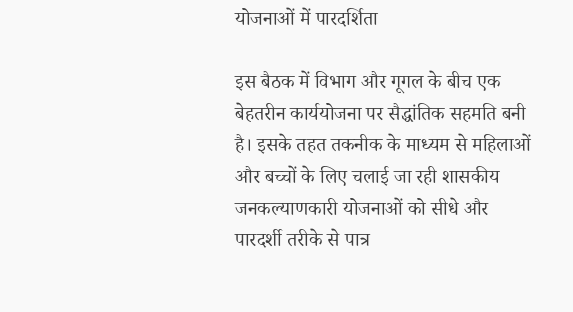योजनाओं में पारदर्शिता

इस बैठक में विभाग और गूगल के बीच एक बेहतरीन कार्ययोजना पर सैद्धांतिक सहमति बनी है। इसके तहत तकनीक के माध्यम से महिलाओं और बच्चों के लिए चलाई जा रही शासकीय जनकल्याणकारी योजनाओं को सीधे और पारदर्शी तरीके से पात्र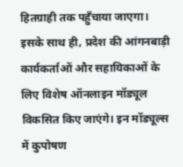हितग्राही तक पहुँचाया जाएगा। इसके साथ ही, प्रदेश की आंगनबाड़ी कार्यकर्ताओं और सहायिकाओं के लिए विशेष ऑनलाइन मॉड्यूल विकसित किए जाएंगे। इन मॉड्यूल्स में कुपोषण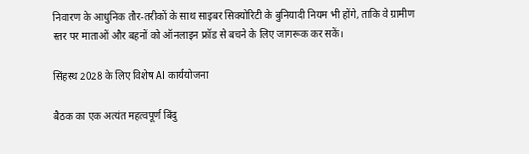निवारण के आधुनिक तौर-तरीकों के साथ साइबर सिक्योरिटी के बुनियादी नियम भी होंगे, ताकि वे ग्रामीण स्तर पर माताओं और बहनों को ऑनलाइन फ्रॉड से बचने के लिए जागरूक कर सकें।

सिंहस्थ 2028 के लिए विशेष AI कार्ययोजना

बैठक का एक अत्यंत महत्वपूर्ण बिंदु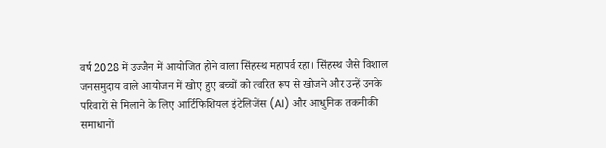वर्ष 2028 में उज्जैन में आयोजित होने वाला सिंहस्थ महापर्व रहा। सिंहस्थ जैसे विशाल जनसमुदाय वाले आयोजन में खोए हुए बच्चों को त्वरित रूप से खोजने और उन्हें उनके परिवारों से मिलाने के लिए आर्टिफिशियल इंटेलिजेंस (AI) और आधुनिक तकनीकी समाधानों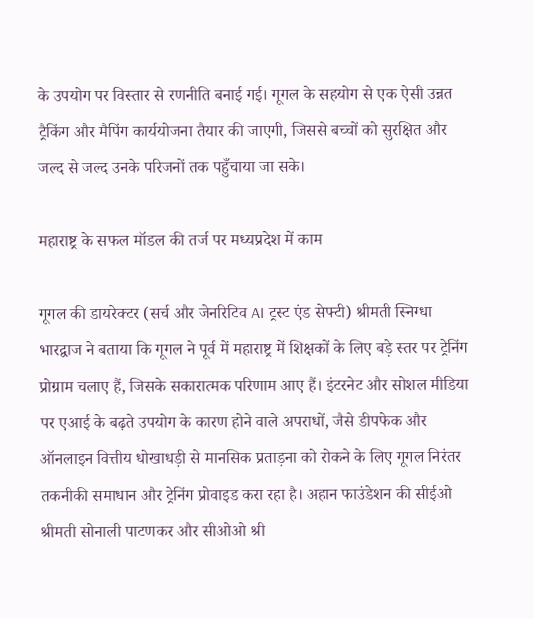के उपयोग पर विस्तार से रणनीति बनाई गई। गूगल के सहयोग से एक ऐसी उन्नत ट्रैकिंग और मैपिंग कार्ययोजना तैयार की जाएगी, जिससे बच्चों को सुरक्षित और जल्द से जल्द उनके परिजनों तक पहुँचाया जा सके।

महाराष्ट्र के सफल मॉडल की तर्ज पर मध्यप्रदेश में काम

गूगल की डायरेक्टर (सर्च और जेनरिटिव AI ट्रस्ट एंड सेफ्टी) श्रीमती स्निग्धा भारद्वाज ने बताया कि गूगल ने पूर्व में महाराष्ट्र में शिक्षकों के लिए बड़े स्तर पर ट्रेनिंग प्रोग्राम चलाए हैं, जिसके सकारात्मक परिणाम आए हैं। इंटरनेट और सोशल मीडिया पर एआई के बढ़ते उपयोग के कारण होने वाले अपराधों, जैसे डीपफेक और ऑनलाइन वित्तीय धोखाधड़ी से मानसिक प्रताड़ना को रोकने के लिए गूगल निरंतर तकनीकी समाधान और ट्रेनिंग प्रोवाइड करा रहा है। अहान फाउंडेशन की सीईओ श्रीमती सोनाली पाटणकर और सीओओ श्री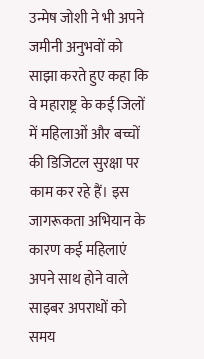उन्मेष जोशी ने भी अपने जमीनी अनुभवों को साझा करते हुए कहा कि वे महाराष्ट्र के कई जिलों में महिलाओं और बच्चों की डिजिटल सुरक्षा पर काम कर रहे हैं। इस जागरूकता अभियान के कारण कई महिलाएं अपने साथ होने वाले साइबर अपराधों को समय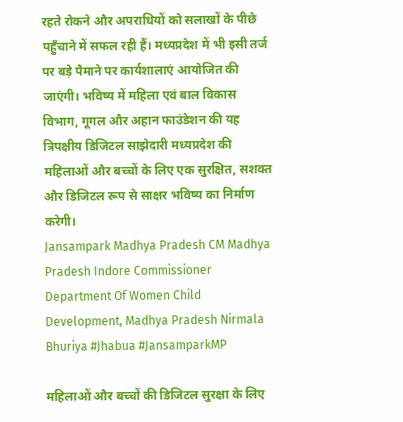रहते रोकने और अपराधियों को सलाखों के पीछे पहुँचाने में सफल रही हैं। मध्यप्रदेश में भी इसी तर्ज पर बड़े पैमाने पर कार्यशालाएं आयोजित की जाएंगी। भविष्य में महिला एवं बाल विकास विभाग, गूगल और अहान फाउंडेशन की यह त्रिपक्षीय डिजिटल साझेदारी मध्यप्रदेश की महिलाओं और बच्चों के लिए एक सुरक्षित, सशक्त और डिजिटल रूप से साक्षर भविष्य का निर्माण करेगी।
Jansampark Madhya Pradesh CM Madhya Pradesh Indore Commissioner Department Of Women Child Development, Madhya Pradesh Nirmala Bhuriya #Jhabua #JansamparkMP

महिलाओं और बच्चों की डिजिटल सुरक्षा के लिए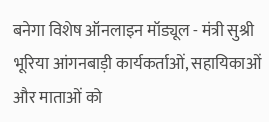बनेगा विशेष ऑनलाइन मॉड्यूल - मंत्री सुश्री भूरिया आंगनबाड़ी कार्यकर्ताओं, सहायिकाओं और माताओं को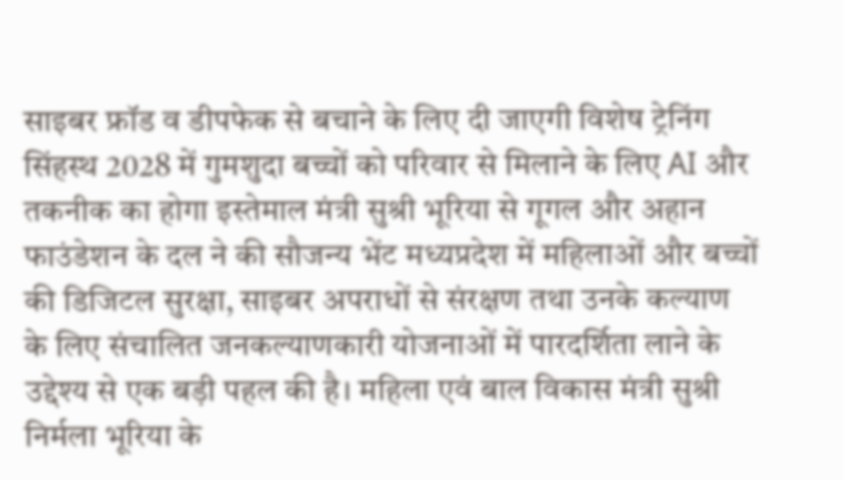साइबर फ्रॉड व डीपफेक से बचाने के लिए दी जाएगी विशेष ट्रेनिंग सिंहस्थ 2028 में गुमशुदा बच्चों को परिवार से मिलाने के लिए AI और तकनीक का होगा इस्तेमाल मंत्री सुश्री भूरिया से गूगल और अहान फाउंडेशन के दल ने की सौजन्य भेंट मध्यप्रदेश में महिलाओं और बच्चों की डिजिटल सुरक्षा, साइबर अपराधों से संरक्षण तथा उनके कल्याण के लिए संचालित जनकल्याणकारी योजनाओं में पारदर्शिता लाने के उद्देश्य से एक बड़ी पहल की है। महिला एवं बाल विकास मंत्री सुश्री निर्मला भूरिया के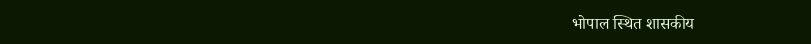भोपाल स्थित शासकीय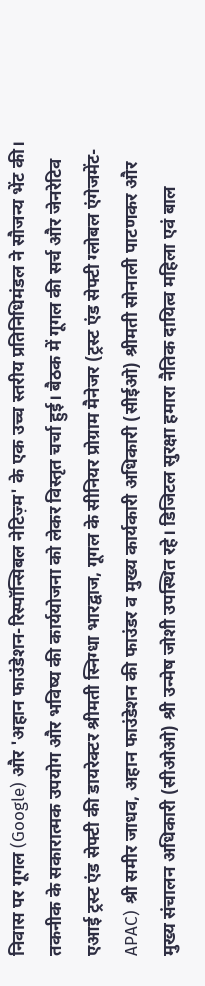निवास पर गूगल (Google) और 'अहान फाउंडेशन-रिस्पॉन्सिबल नेटिज़्म' के एक उच्च स्तरीय प्रतिनिधिमंडल ने सौजन्य भेंट की। तकनीक के सकारात्मक उपयोग और भविष्य की कार्ययोजना को लेकर विस्तृत चर्चा हुई। बैठक में गूगल की सर्च और जेनरेटिव एआई ट्रस्ट एंड सेफ्टी की डायरेक्टर श्रीमती स्निग्धा भारद्वाज, गूगल के सीनियर प्रोग्राम मैनेजर (ट्रस्ट एंड सेफ्टी ग्लोबल एंगेजमेंट-APAC) श्री समीर जाधव, अहान फाउंडेशन की फाउंडर व मुख्य कार्यकारी अधिकारी (सीईओ) श्रीमती सोनाली पाटणकर और मुख्य संचालन अधिकारी (सीओओ) श्री उन्मेष जोशी उपस्थित रहे। डिजिटल सुरक्षा हमारा नैतिक दायित्व महिला एवं बाल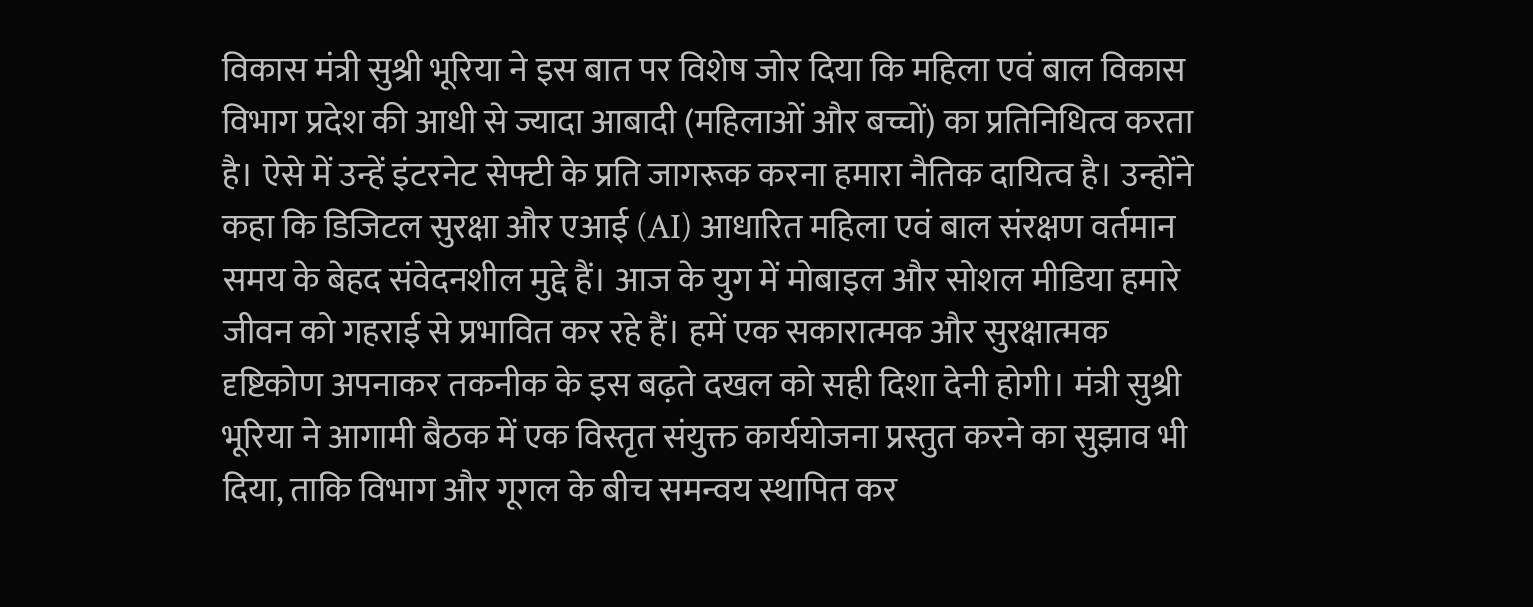विकास मंत्री सुश्री भूरिया ने इस बात पर विशेष जोर दिया कि महिला एवं बाल विकास विभाग प्रदेश की आधी से ज्यादा आबादी (महिलाओं और बच्चों) का प्रतिनिधित्व करता है। ऐसे में उन्हें इंटरनेट सेफ्टी के प्रति जागरूक करना हमारा नैतिक दायित्व है। उन्होंने कहा कि डिजिटल सुरक्षा और एआई (AI) आधारित महिला एवं बाल संरक्षण वर्तमान समय के बेहद संवेदनशील मुद्दे हैं। आज के युग में मोबाइल और सोशल मीडिया हमारे जीवन को गहराई से प्रभावित कर रहे हैं। हमें एक सकारात्मक और सुरक्षात्मक दृष्टिकोण अपनाकर तकनीक के इस बढ़ते दखल को सही दिशा देनी होगी। मंत्री सुश्री भूरिया ने आगामी बैठक में एक विस्तृत संयुक्त कार्ययोजना प्रस्तुत करने का सुझाव भी दिया, ताकि विभाग और गूगल के बीच समन्वय स्थापित कर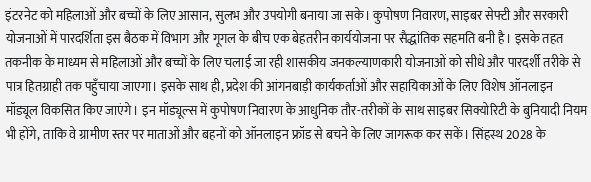इंटरनेट को महिलाओं और बच्चों के लिए आसान, सुलभ और उपयोगी बनाया जा सके। कुपोषण निवारण, साइबर सेफ्टी और सरकारी योजनाओं में पारदर्शिता इस बैठक में विभाग और गूगल के बीच एक बेहतरीन कार्ययोजना पर सैद्धांतिक सहमति बनी है। इसके तहत तकनीक के माध्यम से महिलाओं और बच्चों के लिए चलाई जा रही शासकीय जनकल्याणकारी योजनाओं को सीधे और पारदर्शी तरीके से पात्र हितग्राही तक पहुँचाया जाएगा। इसके साथ ही, प्रदेश की आंगनबाड़ी कार्यकर्ताओं और सहायिकाओं के लिए विशेष ऑनलाइन मॉड्यूल विकसित किए जाएंगे। इन मॉड्यूल्स में कुपोषण निवारण के आधुनिक तौर-तरीकों के साथ साइबर सिक्योरिटी के बुनियादी नियम भी होंगे, ताकि वे ग्रामीण स्तर पर माताओं और बहनों को ऑनलाइन फ्रॉड से बचने के लिए जागरूक कर सकें। सिंहस्थ 2028 के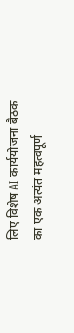लिए विशेष AI कार्ययोजना बैठक का एक अत्यंत महत्वपूर्ण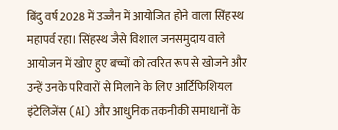बिंदु वर्ष 2028 में उज्जैन में आयोजित होने वाला सिंहस्थ महापर्व रहा। सिंहस्थ जैसे विशाल जनसमुदाय वाले आयोजन में खोए हुए बच्चों को त्वरित रूप से खोजने और उन्हें उनके परिवारों से मिलाने के लिए आर्टिफिशियल इंटेलिजेंस (AI) और आधुनिक तकनीकी समाधानों के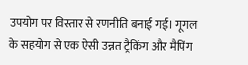उपयोग पर विस्तार से रणनीति बनाई गई। गूगल के सहयोग से एक ऐसी उन्नत ट्रैकिंग और मैपिंग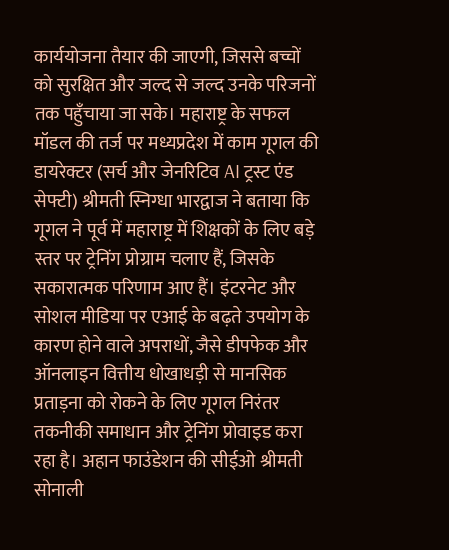कार्ययोजना तैयार की जाएगी, जिससे बच्चों को सुरक्षित और जल्द से जल्द उनके परिजनों तक पहुँचाया जा सके। महाराष्ट्र के सफल मॉडल की तर्ज पर मध्यप्रदेश में काम गूगल की डायरेक्टर (सर्च और जेनरिटिव AI ट्रस्ट एंड सेफ्टी) श्रीमती स्निग्धा भारद्वाज ने बताया कि गूगल ने पूर्व में महाराष्ट्र में शिक्षकों के लिए बड़े स्तर पर ट्रेनिंग प्रोग्राम चलाए हैं, जिसके सकारात्मक परिणाम आए हैं। इंटरनेट और सोशल मीडिया पर एआई के बढ़ते उपयोग के कारण होने वाले अपराधों, जैसे डीपफेक और ऑनलाइन वित्तीय धोखाधड़ी से मानसिक प्रताड़ना को रोकने के लिए गूगल निरंतर तकनीकी समाधान और ट्रेनिंग प्रोवाइड करा रहा है। अहान फाउंडेशन की सीईओ श्रीमती सोनाली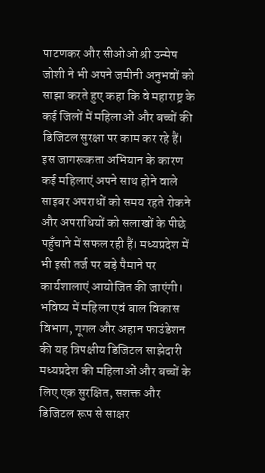पाटणकर और सीओओ श्री उन्मेष जोशी ने भी अपने जमीनी अनुभवों को साझा करते हुए कहा कि वे महाराष्ट्र के कई जिलों में महिलाओं और बच्चों की डिजिटल सुरक्षा पर काम कर रहे हैं। इस जागरूकता अभियान के कारण कई महिलाएं अपने साथ होने वाले साइबर अपराधों को समय रहते रोकने और अपराधियों को सलाखों के पीछे पहुँचाने में सफल रही हैं। मध्यप्रदेश में भी इसी तर्ज पर बड़े पैमाने पर कार्यशालाएं आयोजित की जाएंगी। भविष्य में महिला एवं बाल विकास विभाग, गूगल और अहान फाउंडेशन की यह त्रिपक्षीय डिजिटल साझेदारी मध्यप्रदेश की महिलाओं और बच्चों के लिए एक सुरक्षित, सशक्त और डिजिटल रूप से साक्षर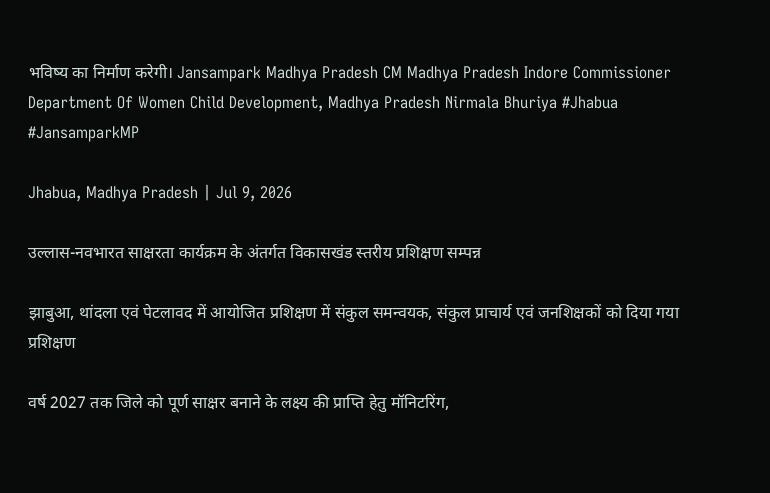भविष्य का निर्माण करेगी। Jansampark Madhya Pradesh CM Madhya Pradesh Indore Commissioner Department Of Women Child Development, Madhya Pradesh Nirmala Bhuriya #Jhabua #JansamparkMP

Jhabua, Madhya Pradesh | Jul 9, 2026

उल्लास-नवभारत साक्षरता कार्यक्रम के अंतर्गत विकासखंड स्तरीय प्रशिक्षण सम्पन्न

झाबुआ, थांदला एवं पेटलावद में आयोजित प्रशिक्षण में संकुल समन्वयक, संकुल प्राचार्य एवं जनशिक्षकों को दिया गया प्रशिक्षण

वर्ष 2027 तक जिले को पूर्ण साक्षर बनाने के लक्ष्य की प्राप्ति हेतु मॉनिटरिंग,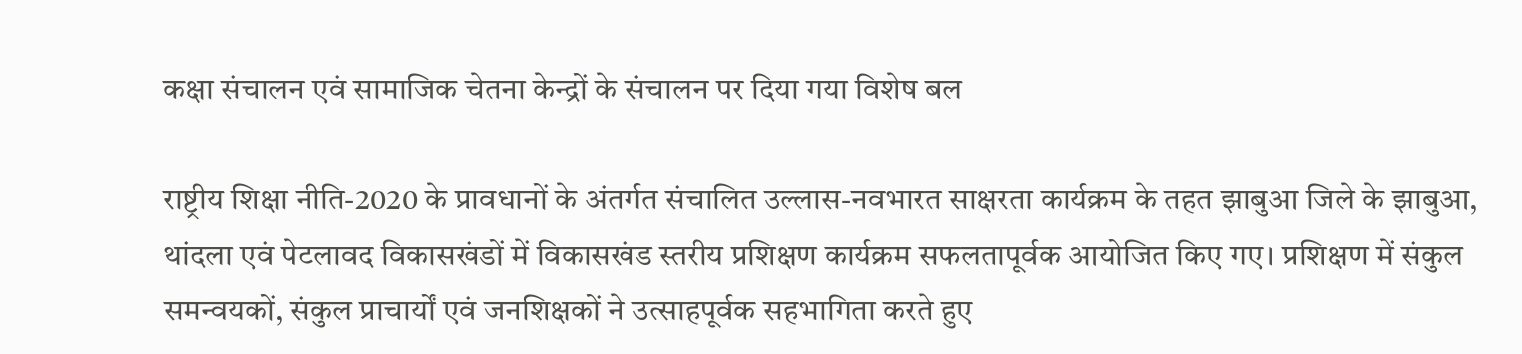कक्षा संचालन एवं सामाजिक चेतना केन्द्रों के संचालन पर दिया गया विशेष बल

राष्ट्रीय शिक्षा नीति-2020 के प्रावधानों के अंतर्गत संचालित उल्लास-नवभारत साक्षरता कार्यक्रम के तहत झाबुआ जिले के झाबुआ, थांदला एवं पेटलावद विकासखंडों में विकासखंड स्तरीय प्रशिक्षण कार्यक्रम सफलतापूर्वक आयोजित किए गए। प्रशिक्षण में संकुल समन्वयकों, संकुल प्राचार्यों एवं जनशिक्षकों ने उत्साहपूर्वक सहभागिता करते हुए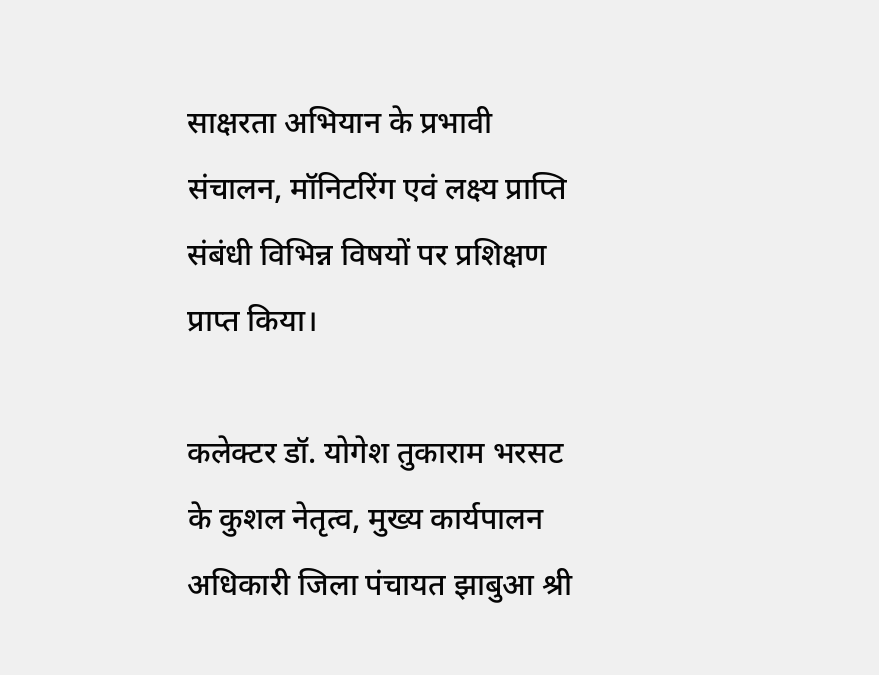साक्षरता अभियान के प्रभावी संचालन, मॉनिटरिंग एवं लक्ष्य प्राप्ति संबंधी विभिन्न विषयों पर प्रशिक्षण प्राप्त किया।

कलेक्टर डॉ. योगेश तुकाराम भरसट के कुशल नेतृत्व, मुख्य कार्यपालन अधिकारी जिला पंचायत झाबुआ श्री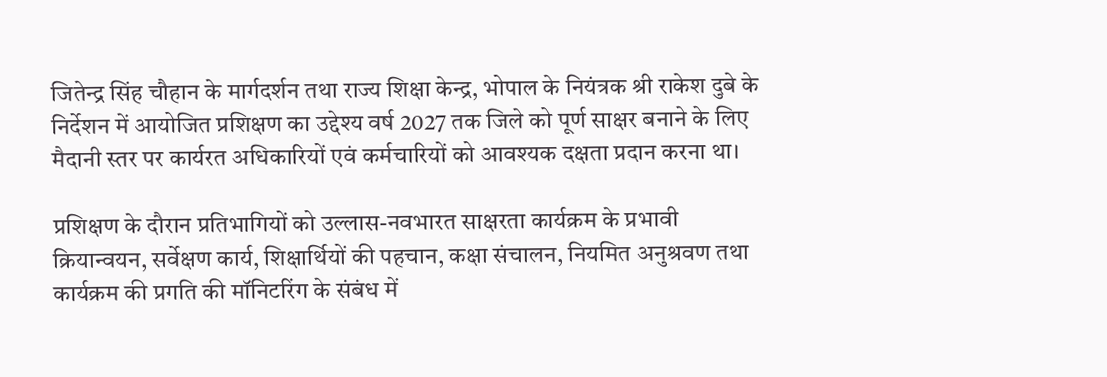जितेन्द्र सिंह चौहान के मार्गदर्शन तथा राज्य शिक्षा केन्द्र, भोपाल के नियंत्रक श्री राकेश दुबे के निर्देशन में आयोजित प्रशिक्षण का उद्देश्य वर्ष 2027 तक जिले को पूर्ण साक्षर बनाने के लिए मैदानी स्तर पर कार्यरत अधिकारियों एवं कर्मचारियों को आवश्यक दक्षता प्रदान करना था।

प्रशिक्षण के दौरान प्रतिभागियों को उल्लास-नवभारत साक्षरता कार्यक्रम के प्रभावी क्रियान्वयन, सर्वेक्षण कार्य, शिक्षार्थियों की पहचान, कक्षा संचालन, नियमित अनुश्रवण तथा कार्यक्रम की प्रगति की मॉनिटरिंग के संबंध में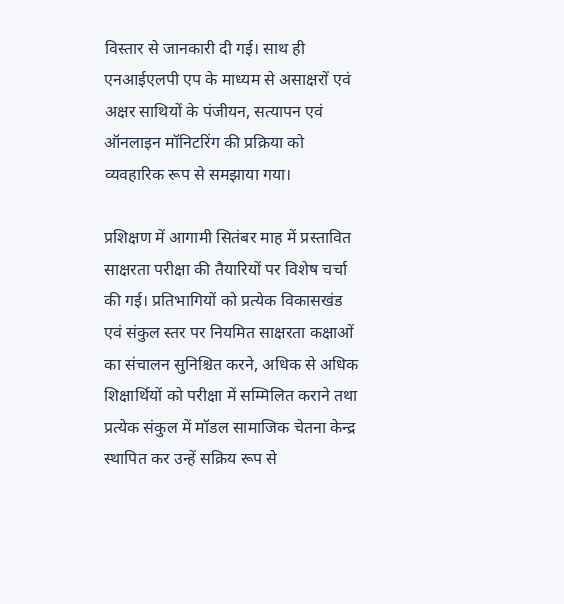विस्तार से जानकारी दी गई। साथ ही एनआईएलपी एप के माध्यम से असाक्षरों एवं अक्षर साथियों के पंजीयन, सत्यापन एवं ऑनलाइन मॉनिटरिंग की प्रक्रिया को व्यवहारिक रूप से समझाया गया।

प्रशिक्षण में आगामी सितंबर माह में प्रस्तावित साक्षरता परीक्षा की तैयारियों पर विशेष चर्चा की गई। प्रतिभागियों को प्रत्येक विकासखंड एवं संकुल स्तर पर नियमित साक्षरता कक्षाओं का संचालन सुनिश्चित करने, अधिक से अधिक शिक्षार्थियों को परीक्षा में सम्मिलित कराने तथा प्रत्येक संकुल में मॉडल सामाजिक चेतना केन्द्र स्थापित कर उन्हें सक्रिय रूप से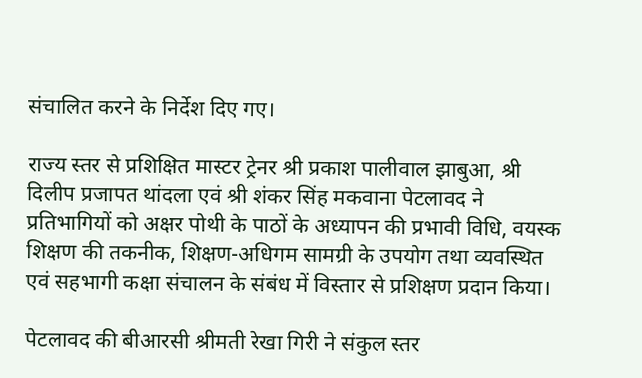संचालित करने के निर्देश दिए गए।

राज्य स्तर से प्रशिक्षित मास्टर ट्रेनर श्री प्रकाश पालीवाल झाबुआ, श्री दिलीप प्रजापत थांदला एवं श्री शंकर सिंह मकवाना पेटलावद ने प्रतिभागियों को अक्षर पोथी के पाठों के अध्यापन की प्रभावी विधि, वयस्क शिक्षण की तकनीक, शिक्षण-अधिगम सामग्री के उपयोग तथा व्यवस्थित एवं सहभागी कक्षा संचालन के संबंध में विस्तार से प्रशिक्षण प्रदान किया।

पेटलावद की बीआरसी श्रीमती रेखा गिरी ने संकुल स्तर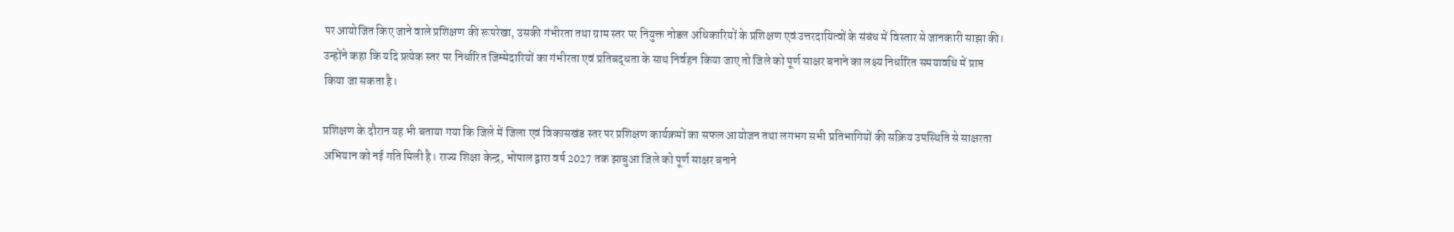पर आयोजित किए जाने वाले प्रशिक्षण की रूपरेखा, उसकी गंभीरता तथा ग्राम स्तर पर नियुक्त नोडल अधिकारियों के प्रशिक्षण एवं उत्तरदायित्वों के संबंध में विस्तार से जानकारी साझा की। उन्होंने कहा कि यदि प्रत्येक स्तर पर निर्धारित जिम्मेदारियों का गंभीरता एवं प्रतिबद्धता के साथ निर्वहन किया जाए तो जिले को पूर्ण साक्षर बनाने का लक्ष्य निर्धारित समयावधि में प्राप्त किया जा सकता है।

प्रशिक्षण के दौरान यह भी बताया गया कि जिले में जिला एवं विकासखंड स्तर पर प्रशिक्षण कार्यक्रमों का सफल आयोजन तथा लगभग सभी प्रतिभागियों की सक्रिय उपस्थिति से साक्षरता अभियान को नई गति मिली है। राज्य शिक्षा केन्द्र, भोपाल द्वारा वर्ष 2027 तक झाबुआ जिले को पूर्ण साक्षर बनाने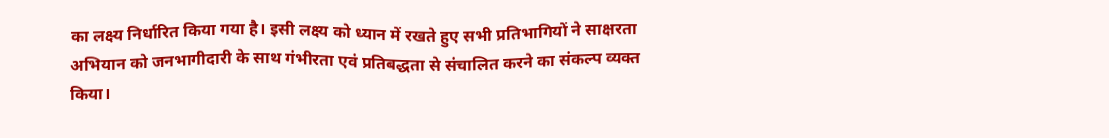का लक्ष्य निर्धारित किया गया है। इसी लक्ष्य को ध्यान में रखते हुए सभी प्रतिभागियों ने साक्षरता अभियान को जनभागीदारी के साथ गंभीरता एवं प्रतिबद्धता से संचालित करने का संकल्प व्यक्त किया।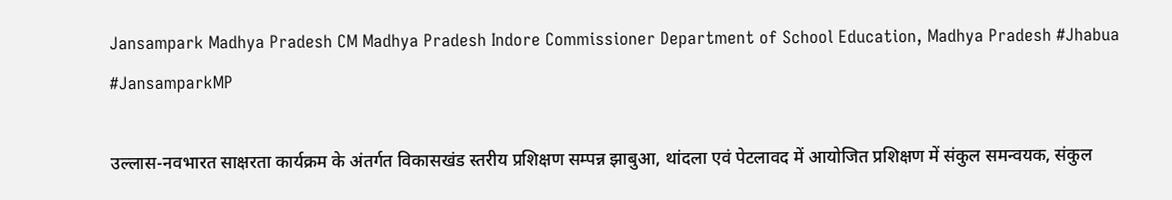Jansampark Madhya Pradesh CM Madhya Pradesh Indore Commissioner Department of School Education, Madhya Pradesh #Jhabua #JansamparkMP

उल्लास-नवभारत साक्षरता कार्यक्रम के अंतर्गत विकासखंड स्तरीय प्रशिक्षण सम्पन्न झाबुआ, थांदला एवं पेटलावद में आयोजित प्रशिक्षण में संकुल समन्वयक, संकुल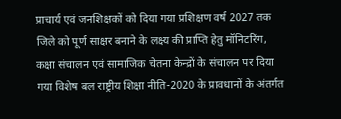प्राचार्य एवं जनशिक्षकों को दिया गया प्रशिक्षण वर्ष 2027 तक जिले को पूर्ण साक्षर बनाने के लक्ष्य की प्राप्ति हेतु मॉनिटरिंग, कक्षा संचालन एवं सामाजिक चेतना केन्द्रों के संचालन पर दिया गया विशेष बल राष्ट्रीय शिक्षा नीति-2020 के प्रावधानों के अंतर्गत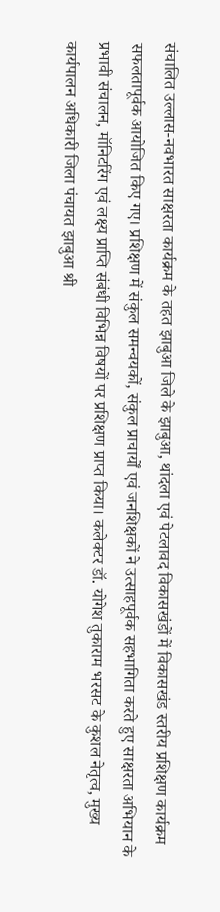संचालित उल्लास-नवभारत साक्षरता कार्यक्रम के तहत झाबुआ जिले के झाबुआ, थांदला एवं पेटलावद विकासखंडों में विकासखंड स्तरीय प्रशिक्षण कार्यक्रम सफलतापूर्वक आयोजित किए गए। प्रशिक्षण में संकुल समन्वयकों, संकुल प्राचार्यों एवं जनशिक्षकों ने उत्साहपूर्वक सहभागिता करते हुए साक्षरता अभियान के प्रभावी संचालन, मॉनिटरिंग एवं लक्ष्य प्राप्ति संबंधी विभिन्न विषयों पर प्रशिक्षण प्राप्त किया। कलेक्टर डॉ. योगेश तुकाराम भरसट के कुशल नेतृत्व, मुख्य कार्यपालन अधिकारी जिला पंचायत झाबुआ श्री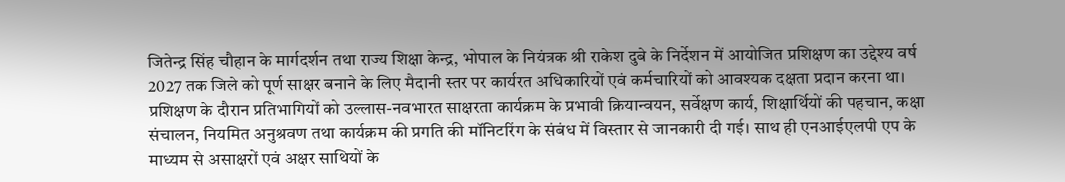जितेन्द्र सिंह चौहान के मार्गदर्शन तथा राज्य शिक्षा केन्द्र, भोपाल के नियंत्रक श्री राकेश दुबे के निर्देशन में आयोजित प्रशिक्षण का उद्देश्य वर्ष 2027 तक जिले को पूर्ण साक्षर बनाने के लिए मैदानी स्तर पर कार्यरत अधिकारियों एवं कर्मचारियों को आवश्यक दक्षता प्रदान करना था। प्रशिक्षण के दौरान प्रतिभागियों को उल्लास-नवभारत साक्षरता कार्यक्रम के प्रभावी क्रियान्वयन, सर्वेक्षण कार्य, शिक्षार्थियों की पहचान, कक्षा संचालन, नियमित अनुश्रवण तथा कार्यक्रम की प्रगति की मॉनिटरिंग के संबंध में विस्तार से जानकारी दी गई। साथ ही एनआईएलपी एप के माध्यम से असाक्षरों एवं अक्षर साथियों के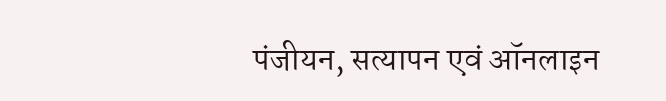पंजीयन, सत्यापन एवं ऑनलाइन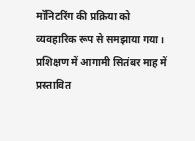मॉनिटरिंग की प्रक्रिया को व्यवहारिक रूप से समझाया गया। प्रशिक्षण में आगामी सितंबर माह में प्रस्तावित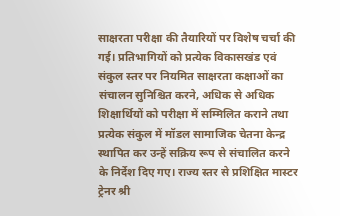साक्षरता परीक्षा की तैयारियों पर विशेष चर्चा की गई। प्रतिभागियों को प्रत्येक विकासखंड एवं संकुल स्तर पर नियमित साक्षरता कक्षाओं का संचालन सुनिश्चित करने, अधिक से अधिक शिक्षार्थियों को परीक्षा में सम्मिलित कराने तथा प्रत्येक संकुल में मॉडल सामाजिक चेतना केन्द्र स्थापित कर उन्हें सक्रिय रूप से संचालित करने के निर्देश दिए गए। राज्य स्तर से प्रशिक्षित मास्टर ट्रेनर श्री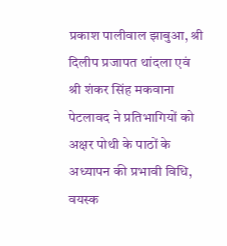प्रकाश पालीवाल झाबुआ, श्री दिलीप प्रजापत थांदला एवं श्री शंकर सिंह मकवाना पेटलावद ने प्रतिभागियों को अक्षर पोथी के पाठों के अध्यापन की प्रभावी विधि, वयस्क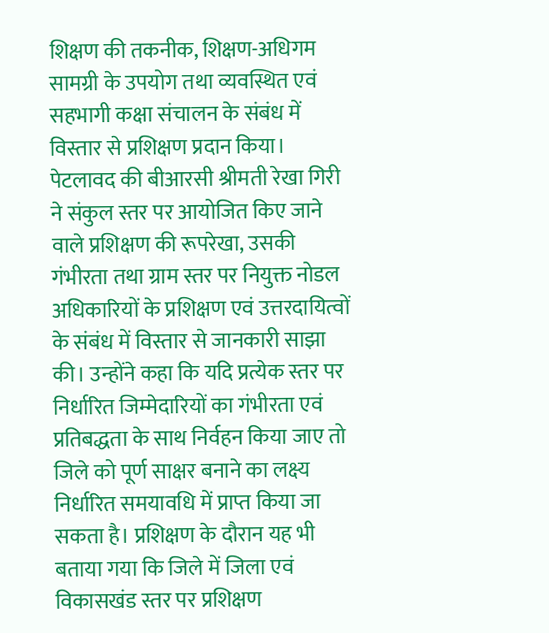शिक्षण की तकनीक, शिक्षण-अधिगम सामग्री के उपयोग तथा व्यवस्थित एवं सहभागी कक्षा संचालन के संबंध में विस्तार से प्रशिक्षण प्रदान किया। पेटलावद की बीआरसी श्रीमती रेखा गिरी ने संकुल स्तर पर आयोजित किए जाने वाले प्रशिक्षण की रूपरेखा, उसकी गंभीरता तथा ग्राम स्तर पर नियुक्त नोडल अधिकारियों के प्रशिक्षण एवं उत्तरदायित्वों के संबंध में विस्तार से जानकारी साझा की। उन्होंने कहा कि यदि प्रत्येक स्तर पर निर्धारित जिम्मेदारियों का गंभीरता एवं प्रतिबद्धता के साथ निर्वहन किया जाए तो जिले को पूर्ण साक्षर बनाने का लक्ष्य निर्धारित समयावधि में प्राप्त किया जा सकता है। प्रशिक्षण के दौरान यह भी बताया गया कि जिले में जिला एवं विकासखंड स्तर पर प्रशिक्षण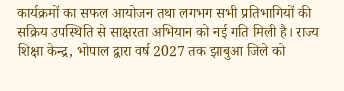कार्यक्रमों का सफल आयोजन तथा लगभग सभी प्रतिभागियों की सक्रिय उपस्थिति से साक्षरता अभियान को नई गति मिली है। राज्य शिक्षा केन्द्र, भोपाल द्वारा वर्ष 2027 तक झाबुआ जिले को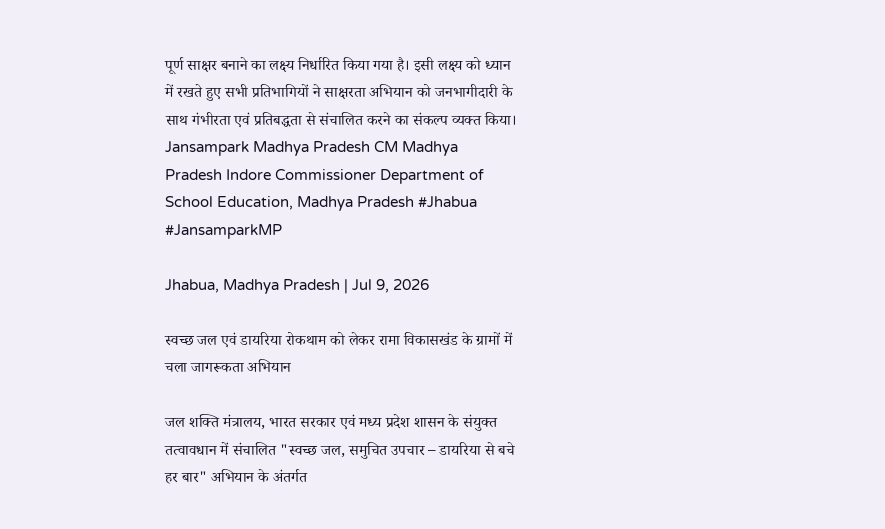पूर्ण साक्षर बनाने का लक्ष्य निर्धारित किया गया है। इसी लक्ष्य को ध्यान में रखते हुए सभी प्रतिभागियों ने साक्षरता अभियान को जनभागीदारी के साथ गंभीरता एवं प्रतिबद्धता से संचालित करने का संकल्प व्यक्त किया। Jansampark Madhya Pradesh CM Madhya Pradesh Indore Commissioner Department of School Education, Madhya Pradesh #Jhabua #JansamparkMP

Jhabua, Madhya Pradesh | Jul 9, 2026

स्वच्छ जल एवं डायरिया रोकथाम को लेकर रामा विकासखंड के ग्रामों में चला जागरूकता अभियान

जल शक्ति मंत्रालय, भारत सरकार एवं मध्य प्रदेश शासन के संयुक्त तत्वावधान में संचालित "स्वच्छ जल, समुचित उपचार – डायरिया से बचे हर बार" अभियान के अंतर्गत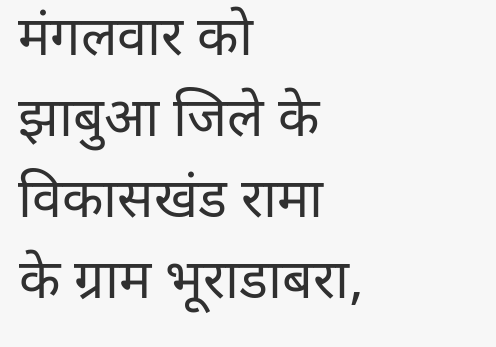मंगलवार को झाबुआ जिले के विकासखंड रामा के ग्राम भूराडाबरा,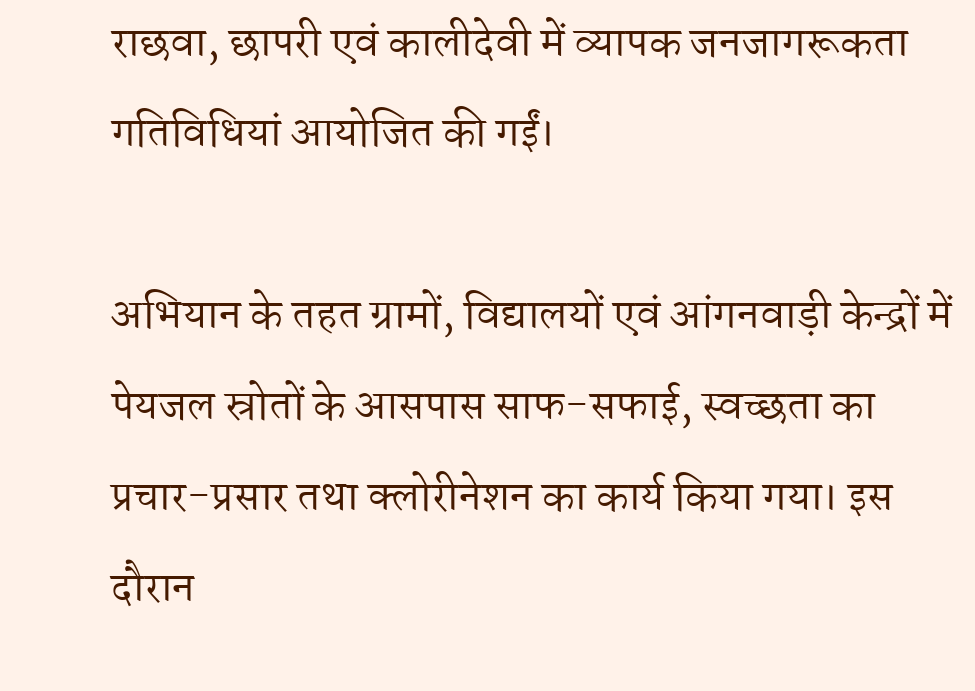राछवा, छापरी एवं कालीदेवी में व्यापक जनजागरूकता गतिविधियां आयोजित की गईं।

अभियान के तहत ग्रामों, विद्यालयों एवं आंगनवाड़ी केन्द्रों में पेयजल स्रोतों के आसपास साफ-सफाई, स्वच्छता का प्रचार-प्रसार तथा क्लोरीनेशन का कार्य किया गया। इस दौरान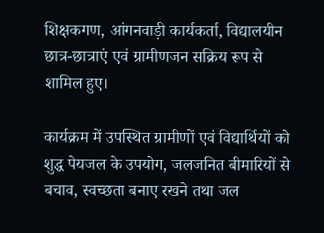शिक्षकगण, आंगनवाड़ी कार्यकर्ता, विद्यालयीन छात्र-छात्राएं एवं ग्रामीणजन सक्रिय रूप से शामिल हुए।

कार्यक्रम में उपस्थित ग्रामीणों एवं विद्यार्थियों को शुद्ध पेयजल के उपयोग, जलजनित बीमारियों से बचाव, स्वच्छता बनाए रखने तथा जल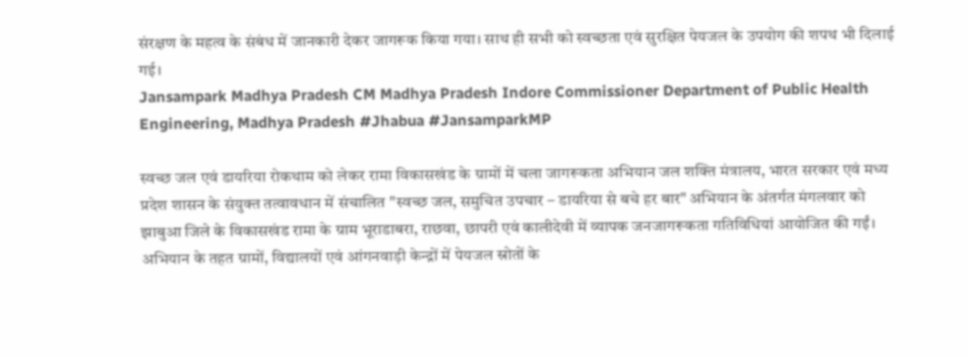संरक्षण के महत्व के संबंध में जानकारी देकर जागरूक किया गया। साथ ही सभी को स्वच्छता एवं सुरक्षित पेयजल के उपयोग की शपथ भी दिलाई गई।
Jansampark Madhya Pradesh CM Madhya Pradesh Indore Commissioner Department of Public Health Engineering, Madhya Pradesh #Jhabua #JansamparkMP

स्वच्छ जल एवं डायरिया रोकथाम को लेकर रामा विकासखंड के ग्रामों में चला जागरूकता अभियान जल शक्ति मंत्रालय, भारत सरकार एवं मध्य प्रदेश शासन के संयुक्त तत्वावधान में संचालित "स्वच्छ जल, समुचित उपचार – डायरिया से बचे हर बार" अभियान के अंतर्गत मंगलवार को झाबुआ जिले के विकासखंड रामा के ग्राम भूराडाबरा, राछवा, छापरी एवं कालीदेवी में व्यापक जनजागरूकता गतिविधियां आयोजित की गईं। अभियान के तहत ग्रामों, विद्यालयों एवं आंगनवाड़ी केन्द्रों में पेयजल स्रोतों के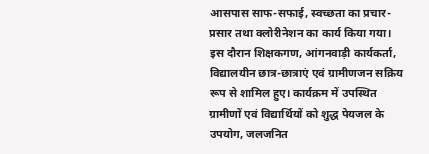आसपास साफ-सफाई, स्वच्छता का प्रचार-प्रसार तथा क्लोरीनेशन का कार्य किया गया। इस दौरान शिक्षकगण, आंगनवाड़ी कार्यकर्ता, विद्यालयीन छात्र-छात्राएं एवं ग्रामीणजन सक्रिय रूप से शामिल हुए। कार्यक्रम में उपस्थित ग्रामीणों एवं विद्यार्थियों को शुद्ध पेयजल के उपयोग, जलजनित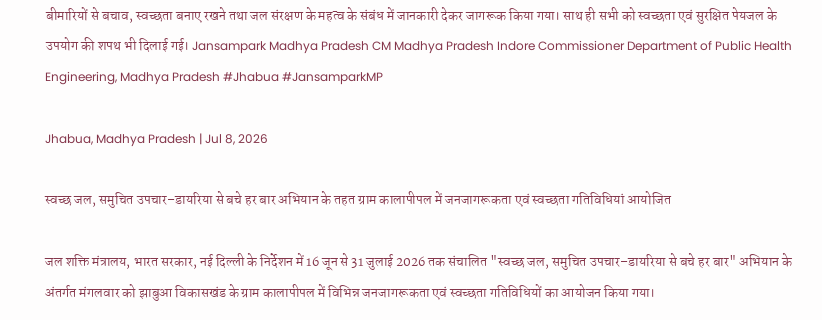बीमारियों से बचाव, स्वच्छता बनाए रखने तथा जल संरक्षण के महत्व के संबंध में जानकारी देकर जागरूक किया गया। साथ ही सभी को स्वच्छता एवं सुरक्षित पेयजल के उपयोग की शपथ भी दिलाई गई। Jansampark Madhya Pradesh CM Madhya Pradesh Indore Commissioner Department of Public Health Engineering, Madhya Pradesh #Jhabua #JansamparkMP

Jhabua, Madhya Pradesh | Jul 8, 2026

स्वच्छ जल, समुचित उपचार–डायरिया से बचे हर बार अभियान के तहत ग्राम कालापीपल में जनजागरूकता एवं स्वच्छता गतिविधियां आयोजित

जल शक्ति मंत्रालय, भारत सरकार, नई दिल्ली के निर्देशन में 16 जून से 31 जुलाई 2026 तक संचालित "स्वच्छ जल, समुचित उपचार–डायरिया से बचे हर बार" अभियान के अंतर्गत मंगलवार को झाबुआ विकासखंड के ग्राम कालापीपल में विभिन्न जनजागरूकता एवं स्वच्छता गतिविधियों का आयोजन किया गया।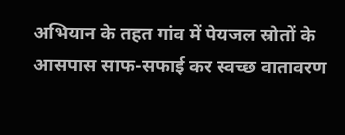अभियान के तहत गांव में पेयजल स्रोतों के आसपास साफ-सफाई कर स्वच्छ वातावरण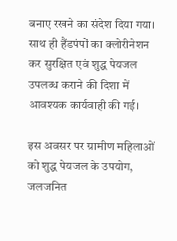बनाए रखने का संदेश दिया गया। साथ ही हैंडपंपों का क्लोरीनेशन कर सुरक्षित एवं शुद्ध पेयजल उपलब्ध कराने की दिशा में आवश्यक कार्यवाही की गई।

इस अवसर पर ग्रामीण महिलाओं को शुद्ध पेयजल के उपयोग, जलजनित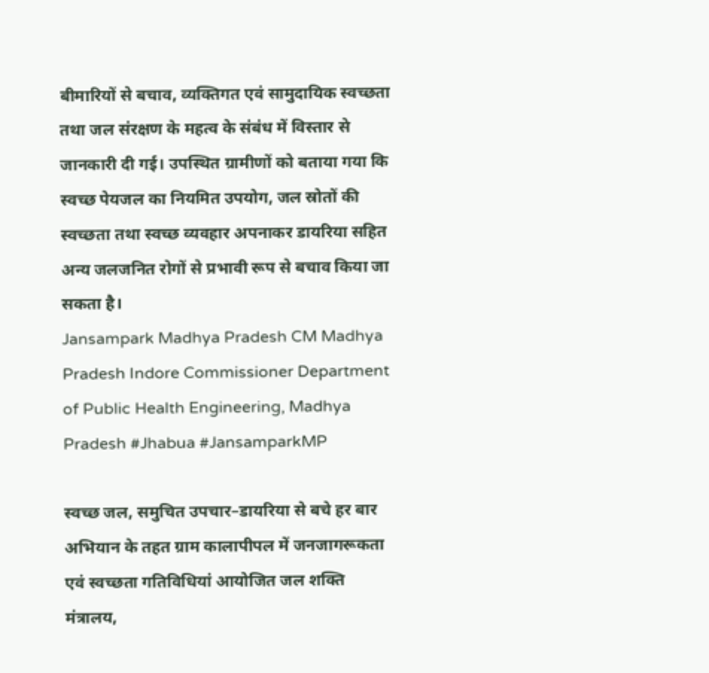बीमारियों से बचाव, व्यक्तिगत एवं सामुदायिक स्वच्छता तथा जल संरक्षण के महत्व के संबंध में विस्तार से जानकारी दी गई। उपस्थित ग्रामीणों को बताया गया कि स्वच्छ पेयजल का नियमित उपयोग, जल स्रोतों की स्वच्छता तथा स्वच्छ व्यवहार अपनाकर डायरिया सहित अन्य जलजनित रोगों से प्रभावी रूप से बचाव किया जा सकता है।
Jansampark Madhya Pradesh CM Madhya Pradesh Indore Commissioner Department of Public Health Engineering, Madhya Pradesh #Jhabua #JansamparkMP

स्वच्छ जल, समुचित उपचार–डायरिया से बचे हर बार अभियान के तहत ग्राम कालापीपल में जनजागरूकता एवं स्वच्छता गतिविधियां आयोजित जल शक्ति मंत्रालय,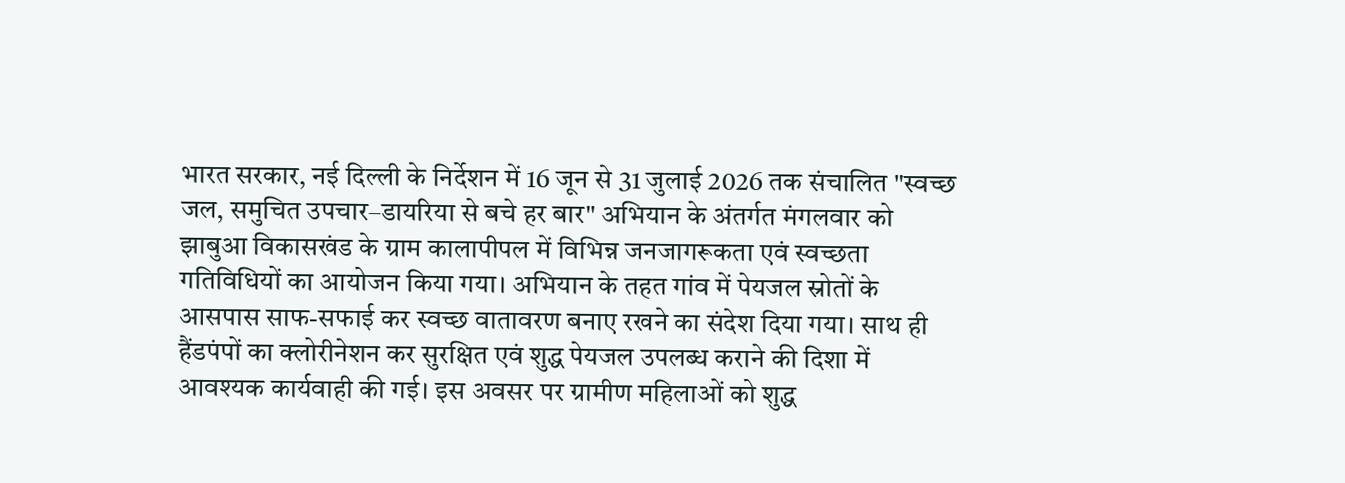भारत सरकार, नई दिल्ली के निर्देशन में 16 जून से 31 जुलाई 2026 तक संचालित "स्वच्छ जल, समुचित उपचार–डायरिया से बचे हर बार" अभियान के अंतर्गत मंगलवार को झाबुआ विकासखंड के ग्राम कालापीपल में विभिन्न जनजागरूकता एवं स्वच्छता गतिविधियों का आयोजन किया गया। अभियान के तहत गांव में पेयजल स्रोतों के आसपास साफ-सफाई कर स्वच्छ वातावरण बनाए रखने का संदेश दिया गया। साथ ही हैंडपंपों का क्लोरीनेशन कर सुरक्षित एवं शुद्ध पेयजल उपलब्ध कराने की दिशा में आवश्यक कार्यवाही की गई। इस अवसर पर ग्रामीण महिलाओं को शुद्ध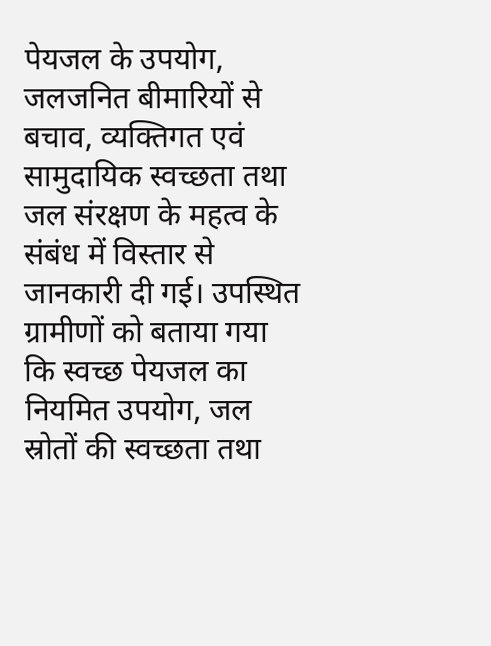पेयजल के उपयोग, जलजनित बीमारियों से बचाव, व्यक्तिगत एवं सामुदायिक स्वच्छता तथा जल संरक्षण के महत्व के संबंध में विस्तार से जानकारी दी गई। उपस्थित ग्रामीणों को बताया गया कि स्वच्छ पेयजल का नियमित उपयोग, जल स्रोतों की स्वच्छता तथा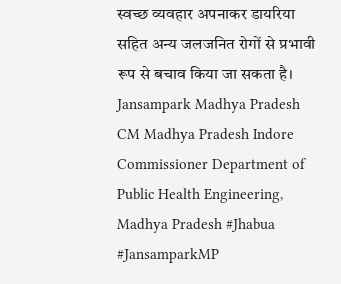स्वच्छ व्यवहार अपनाकर डायरिया सहित अन्य जलजनित रोगों से प्रभावी रूप से बचाव किया जा सकता है। Jansampark Madhya Pradesh CM Madhya Pradesh Indore Commissioner Department of Public Health Engineering, Madhya Pradesh #Jhabua #JansamparkMP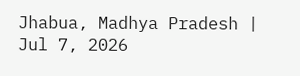Jhabua, Madhya Pradesh | Jul 7, 2026